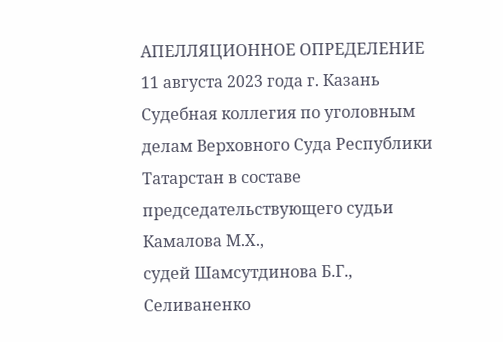АПЕЛЛЯЦИОННОЕ ОПРЕДЕЛЕНИЕ
11 августа 2023 года г. Казань
Судебная коллегия по уголовным делам Верховного Суда Республики Татарстан в составе председательствующего судьи Камалова М.Х.,
судей Шамсутдинова Б.Г., Селиваненко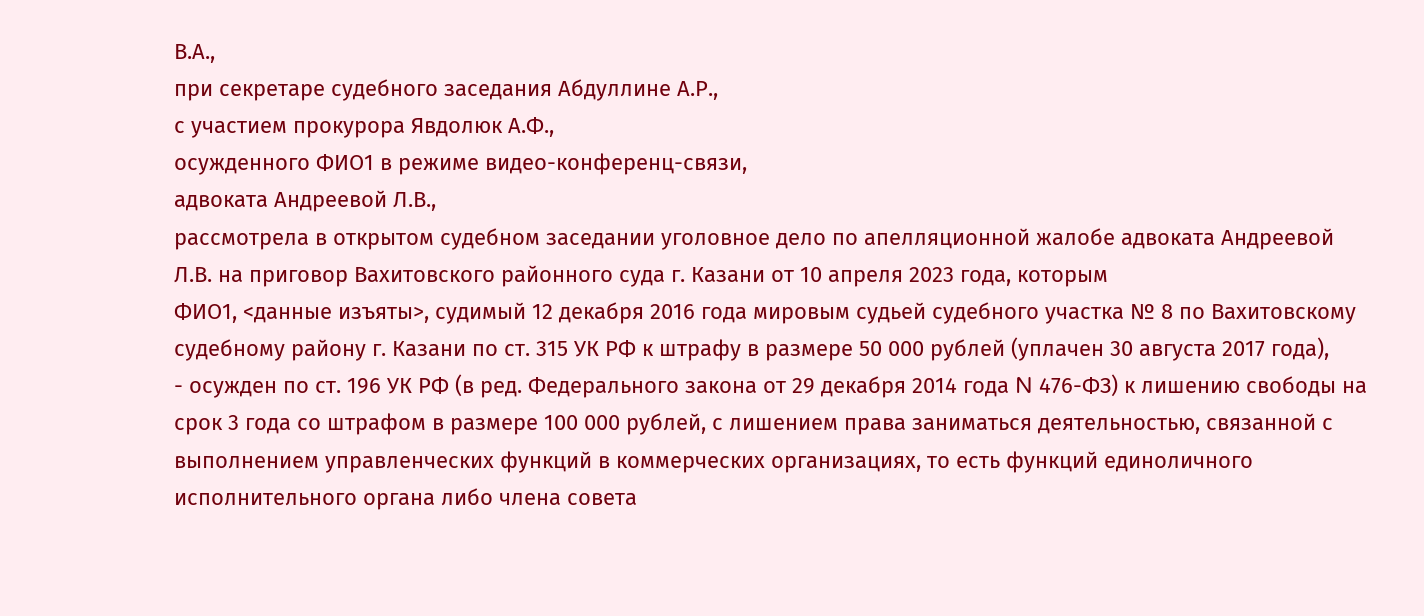В.А.,
при секретаре судебного заседания Абдуллине А.Р.,
с участием прокурора Явдолюк А.Ф.,
осужденного ФИО1 в режиме видео-конференц-связи,
адвоката Андреевой Л.В.,
рассмотрела в открытом судебном заседании уголовное дело по апелляционной жалобе адвоката Андреевой Л.В. на приговор Вахитовского районного суда г. Казани от 10 апреля 2023 года, которым
ФИО1, <данные изъяты>, судимый 12 декабря 2016 года мировым судьей судебного участка № 8 по Вахитовскому судебному району г. Казани по ст. 315 УК РФ к штрафу в размере 50 000 рублей (уплачен 30 августа 2017 года),
- осужден по ст. 196 УК РФ (в ред. Федерального закона от 29 декабря 2014 года N 476-ФЗ) к лишению свободы на срок 3 года со штрафом в размере 100 000 рублей, с лишением права заниматься деятельностью, связанной с выполнением управленческих функций в коммерческих организациях, то есть функций единоличного исполнительного органа либо члена совета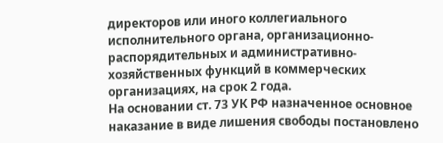директоров или иного коллегиального исполнительного органа, организационно-распорядительных и административно-хозяйственных функций в коммерческих организациях, на срок 2 года.
На основании ст. 73 УК РФ назначенное основное наказание в виде лишения свободы постановлено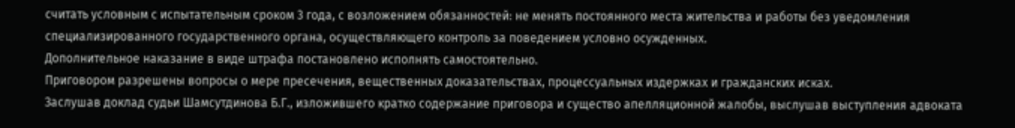считать условным с испытательным сроком 3 года, с возложением обязанностей: не менять постоянного места жительства и работы без уведомления специализированного государственного органа, осуществляющего контроль за поведением условно осужденных.
Дополнительное наказание в виде штрафа постановлено исполнять самостоятельно.
Приговором разрешены вопросы о мере пресечения, вещественных доказательствах, процессуальных издержках и гражданских исках.
Заслушав доклад судьи Шамсутдинова Б.Г., изложившего кратко содержание приговора и существо апелляционной жалобы, выслушав выступления адвоката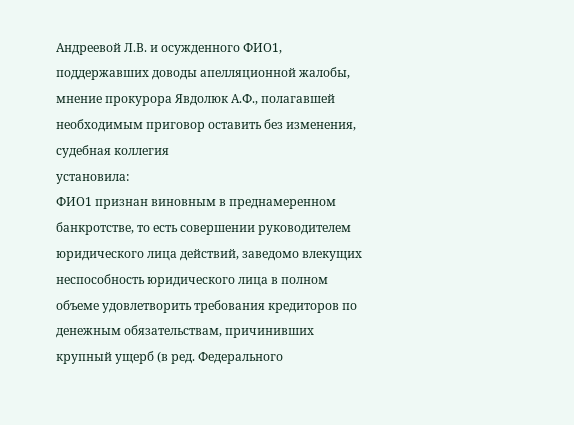Андреевой Л.В. и осужденного ФИО1, поддержавших доводы апелляционной жалобы, мнение прокурора Явдолюк А.Ф., полагавшей необходимым приговор оставить без изменения, судебная коллегия
установила:
ФИО1 признан виновным в преднамеренном банкротстве, то есть совершении руководителем юридического лица действий, заведомо влекущих неспособность юридического лица в полном объеме удовлетворить требования кредиторов по денежным обязательствам, причинивших крупный ущерб (в ред. Федерального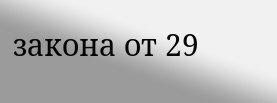закона от 29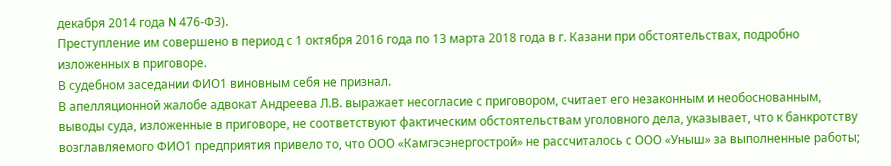декабря 2014 года N 476-ФЗ).
Преступление им совершено в период с 1 октября 2016 года по 13 марта 2018 года в г. Казани при обстоятельствах, подробно изложенных в приговоре.
В судебном заседании ФИО1 виновным себя не признал.
В апелляционной жалобе адвокат Андреева Л.В. выражает несогласие с приговором, считает его незаконным и необоснованным, выводы суда, изложенные в приговоре, не соответствуют фактическим обстоятельствам уголовного дела, указывает, что к банкротству возглавляемого ФИО1 предприятия привело то, что ООО «Камгэсэнергострой» не рассчиталось с ООО «Уныш» за выполненные работы;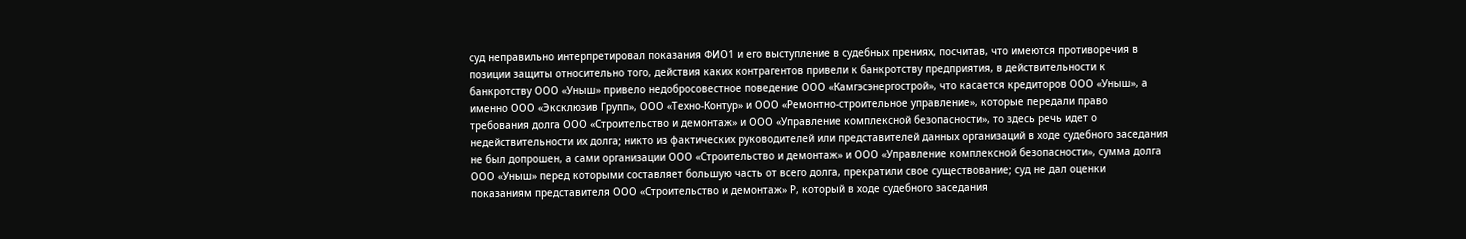суд неправильно интерпретировал показания ФИО1 и его выступление в судебных прениях, посчитав, что имеются противоречия в позиции защиты относительно того, действия каких контрагентов привели к банкротству предприятия, в действительности к банкротству ООО «Уныш» привело недобросовестное поведение ООО «Камгэсэнергострой», что касается кредиторов ООО «Уныш», а именно ООО «Эксклюзив Групп», ООО «Техно-Контур» и ООО «Ремонтно-строительное управление», которые передали право требования долга ООО «Строительство и демонтаж» и ООО «Управление комплексной безопасности», то здесь речь идет о недействительности их долга; никто из фактических руководителей или представителей данных организаций в ходе судебного заседания не был допрошен, а сами организации ООО «Строительство и демонтаж» и ООО «Управление комплексной безопасности», сумма долга ООО «Уныш» перед которыми составляет большую часть от всего долга, прекратили свое существование; суд не дал оценки показаниям представителя ООО «Строительство и демонтаж» Р, который в ходе судебного заседания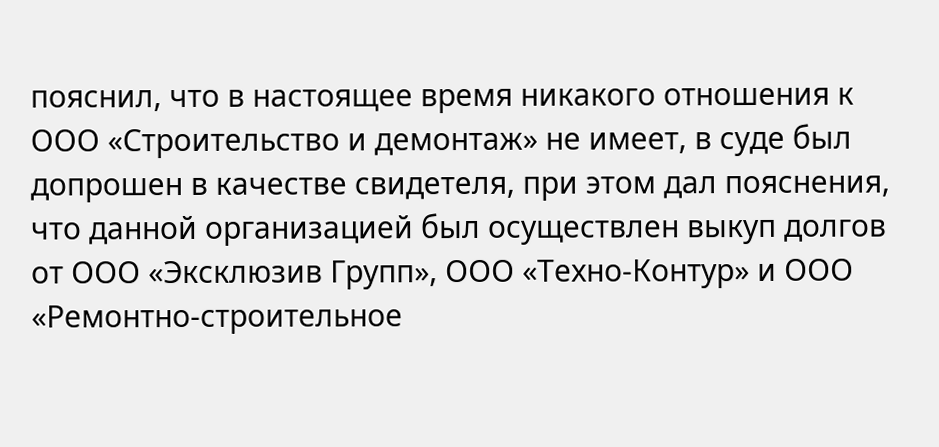пояснил, что в настоящее время никакого отношения к ООО «Строительство и демонтаж» не имеет, в суде был допрошен в качестве свидетеля, при этом дал пояснения, что данной организацией был осуществлен выкуп долгов от ООО «Эксклюзив Групп», ООО «Техно-Контур» и ООО «Ремонтно-строительное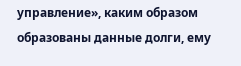управление», каким образом образованы данные долги, ему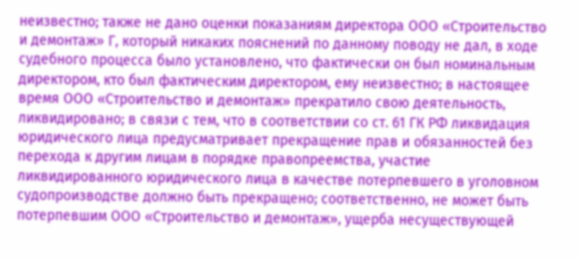неизвестно; также не дано оценки показаниям директора ООО «Строительство и демонтаж» Г, который никаких пояснений по данному поводу не дал, в ходе судебного процесса было установлено, что фактически он был номинальным директором, кто был фактическим директором, ему неизвестно; в настоящее время ООО «Строительство и демонтаж» прекратило свою деятельность, ликвидировано; в связи с тем, что в соответствии со ст. 61 ГК РФ ликвидация юридического лица предусматривает прекращение прав и обязанностей без перехода к другим лицам в порядке правопреемства, участие ликвидированного юридического лица в качестве потерпевшего в уголовном судопроизводстве должно быть прекращено; соответственно, не может быть потерпевшим ООО «Строительство и демонтаж», ущерба несуществующей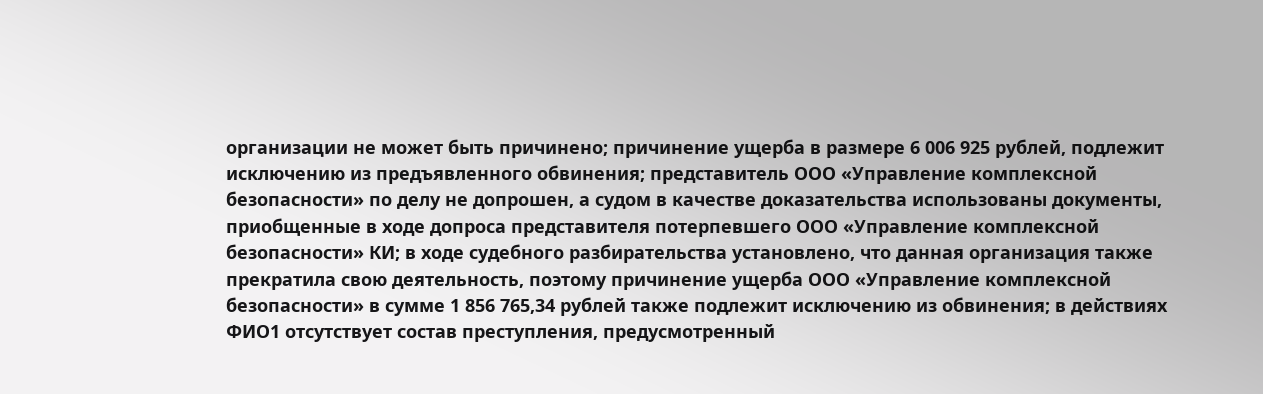организации не может быть причинено; причинение ущерба в размере 6 006 925 рублей, подлежит исключению из предъявленного обвинения; представитель ООО «Управление комплексной безопасности» по делу не допрошен, а судом в качестве доказательства использованы документы, приобщенные в ходе допроса представителя потерпевшего ООО «Управление комплексной безопасности» КИ; в ходе судебного разбирательства установлено, что данная организация также прекратила свою деятельность, поэтому причинение ущерба ООО «Управление комплексной безопасности» в сумме 1 856 765,34 рублей также подлежит исключению из обвинения; в действиях ФИО1 отсутствует состав преступления, предусмотренный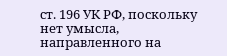ст. 196 УК РФ, поскольку нет умысла, направленного на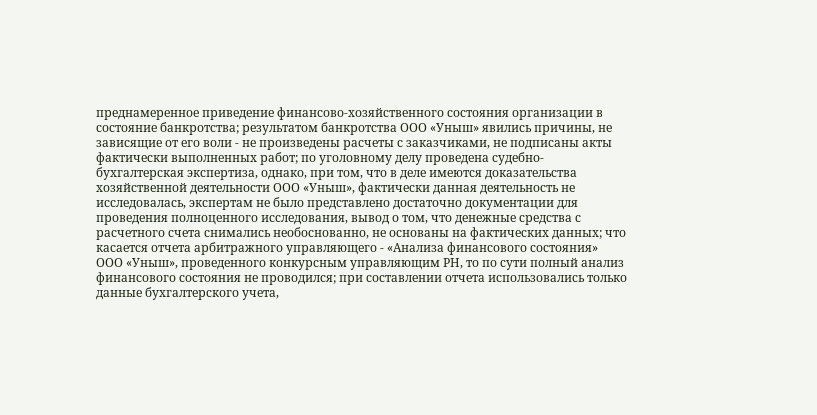преднамеренное приведение финансово-хозяйственного состояния организации в состояние банкротства; результатом банкротства ООО «Уныш» явились причины, не зависящие от его воли - не произведены расчеты с заказчиками, не подписаны акты фактически выполненных работ; по уголовному делу проведена судебно-бухгалтерская экспертиза, однако, при том, что в деле имеются доказательства хозяйственной деятельности ООО «Уныш», фактически данная деятельность не исследовалась, экспертам не было представлено достаточно документации для проведения полноценного исследования, вывод о том, что денежные средства с расчетного счета снимались необоснованно, не основаны на фактических данных; что касается отчета арбитражного управляющего - «Анализа финансового состояния» ООО «Уныш», проведенного конкурсным управляющим РН, то по сути полный анализ финансового состояния не проводился; при составлении отчета использовались только данные бухгалтерского учета,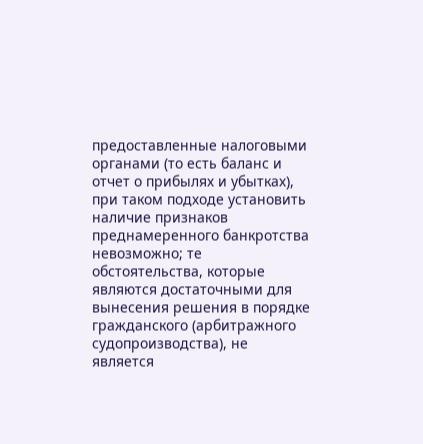предоставленные налоговыми органами (то есть баланс и отчет о прибылях и убытках), при таком подходе установить наличие признаков преднамеренного банкротства невозможно; те обстоятельства, которые являются достаточными для вынесения решения в порядке гражданского (арбитражного судопроизводства), не является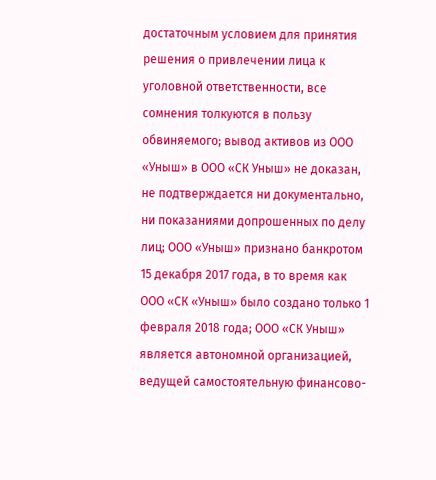достаточным условием для принятия решения о привлечении лица к уголовной ответственности, все сомнения толкуются в пользу обвиняемого; вывод активов из ООО «Уныш» в ООО «СК Уныш» не доказан, не подтверждается ни документально, ни показаниями допрошенных по делу лиц; ООО «Уныш» признано банкротом 15 декабря 2017 года, в то время как ООО «СК «Уныш» было создано только 1 февраля 2018 года; ООО «СК Уныш» является автономной организацией, ведущей самостоятельную финансово-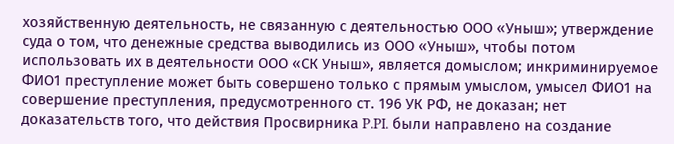хозяйственную деятельность, не связанную с деятельностью ООО «Уныш»; утверждение суда о том, что денежные средства выводились из ООО «Уныш», чтобы потом использовать их в деятельности ООО «СК Уныш», является домыслом; инкриминируемое ФИО1 преступление может быть совершено только с прямым умыслом, умысел ФИО1 на совершение преступления, предусмотренного ст. 196 УК РФ, не доказан; нет доказательств того, что действия Просвирника P.PI. были направлено на создание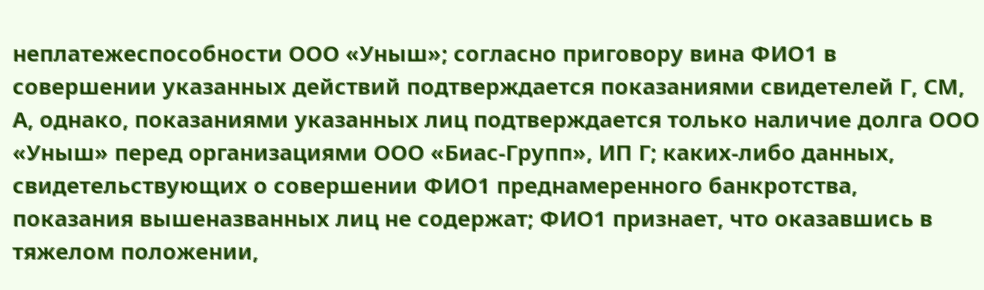неплатежеспособности ООО «Уныш»; согласно приговору вина ФИО1 в совершении указанных действий подтверждается показаниями свидетелей Г, СМ, А, однако, показаниями указанных лиц подтверждается только наличие долга ООО «Уныш» перед организациями ООО «Биас-Групп», ИП Г; каких-либо данных, свидетельствующих о совершении ФИО1 преднамеренного банкротства, показания вышеназванных лиц не содержат; ФИО1 признает, что оказавшись в тяжелом положении,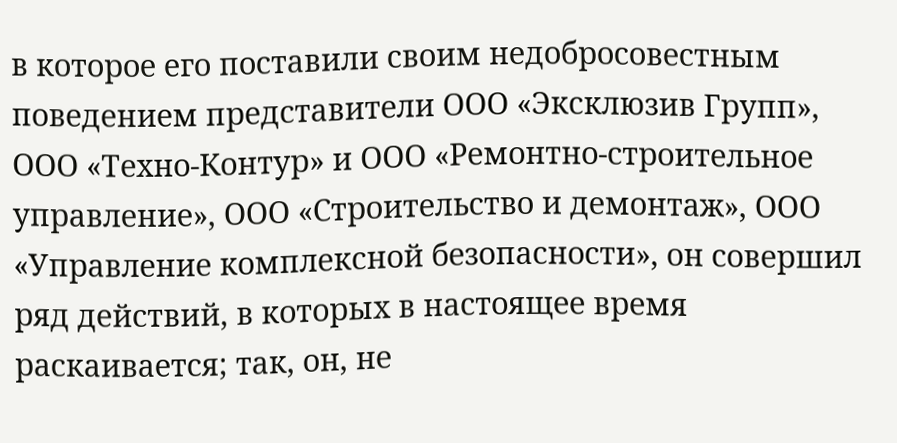в которое его поставили своим недобросовестным поведением представители ООО «Эксклюзив Групп», ООО «Техно-Контур» и ООО «Ремонтно-строительное управление», ООО «Строительство и демонтаж», ООО «Управление комплексной безопасности», он совершил ряд действий, в которых в настоящее время раскаивается; так, он, не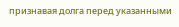признавая долга перед указанными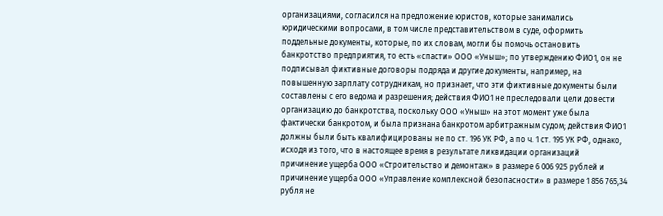организациями, согласился на предложение юристов, которые занимались юридическими вопросами, в том числе представительством в суде, оформить поддельные документы, которые, по их словам, могли бы помочь остановить банкротство предприятия, то есть «спасти» ООО «Уныш»; по утверждению ФИО1, он не подписывал фиктивные договоры подряда и другие документы, например, на повышенную зарплату сотрудникам, но признает, что эти фиктивные документы были составлены с его ведома и разрешения; действия ФИО1 не преследовали цели довести организацию до банкротства, поскольку ООО «Уныш» на этот момент уже была фактически банкротом, и была признана банкротом арбитражным судом; действия ФИО1 должны были быть квалифицированы не по ст. 196 УК РФ, а по ч. 1 ст. 195 УК РФ, однако, исходя из того, что в настоящее время в результате ликвидации организаций причинение ущерба ООО «Строительство и демонтаж» в размере 6 006 925 рублей и причинение ущерба ООО «Управление комплексной безопасности» в размере 1 856 765,34 рубля не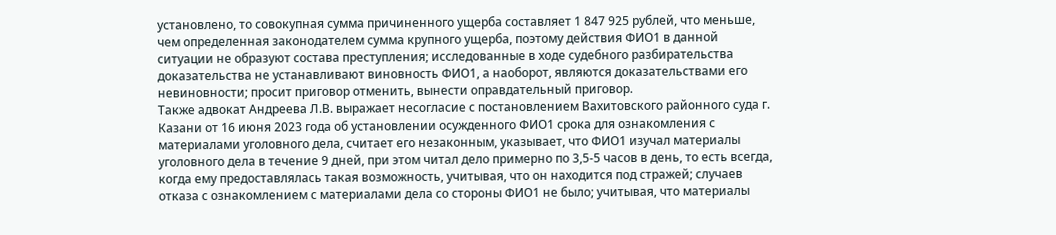установлено, то совокупная сумма причиненного ущерба составляет 1 847 925 рублей, что меньше, чем определенная законодателем сумма крупного ущерба, поэтому действия ФИО1 в данной ситуации не образуют состава преступления; исследованные в ходе судебного разбирательства доказательства не устанавливают виновность ФИО1, а наоборот, являются доказательствами его невиновности; просит приговор отменить, вынести оправдательный приговор.
Также адвокат Андреева Л.В. выражает несогласие с постановлением Вахитовского районного суда г. Казани от 16 июня 2023 года об установлении осужденного ФИО1 срока для ознакомления с материалами уголовного дела, считает его незаконным, указывает, что ФИО1 изучал материалы уголовного дела в течение 9 дней, при этом читал дело примерно по 3,5-5 часов в день, то есть всегда, когда ему предоставлялась такая возможность, учитывая, что он находится под стражей; случаев отказа с ознакомлением с материалами дела со стороны ФИО1 не было; учитывая, что материалы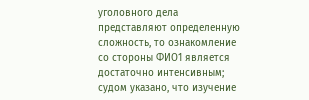уголовного дела представляют определенную сложность, то ознакомление со стороны ФИО1 является достаточно интенсивным; судом указано, что изучение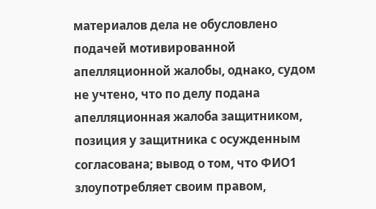материалов дела не обусловлено подачей мотивированной апелляционной жалобы, однако, судом не учтено, что по делу подана апелляционная жалоба защитником, позиция у защитника с осужденным согласована; вывод о том, что ФИО1 злоупотребляет своим правом,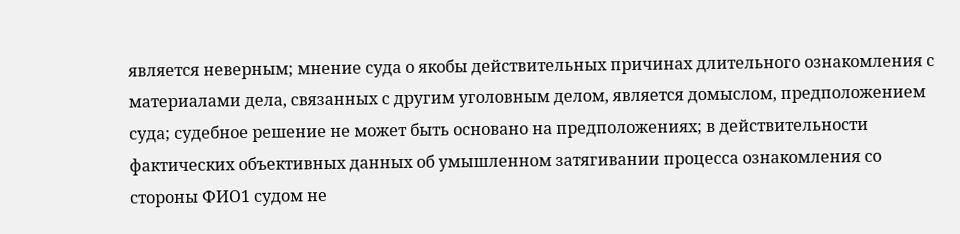является неверным; мнение суда о якобы действительных причинах длительного ознакомления с материалами дела, связанных с другим уголовным делом, является домыслом, предположением суда; судебное решение не может быть основано на предположениях; в действительности фактических объективных данных об умышленном затягивании процесса ознакомления со стороны ФИО1 судом не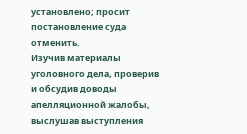установлено; просит постановление суда отменить.
Изучив материалы уголовного дела, проверив и обсудив доводы апелляционной жалобы, выслушав выступления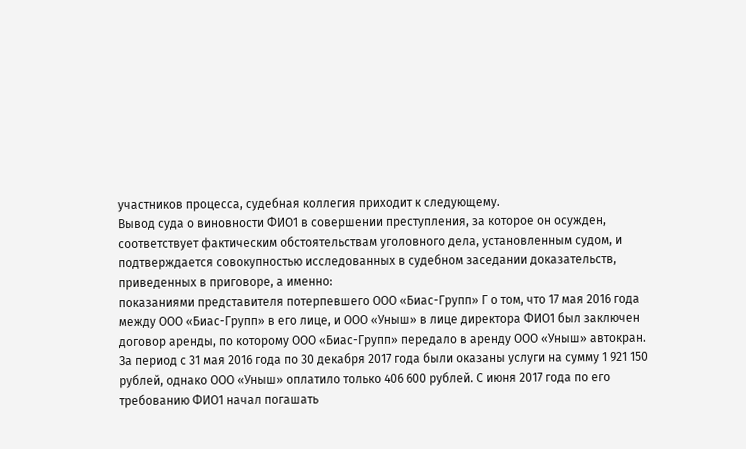участников процесса, судебная коллегия приходит к следующему.
Вывод суда о виновности ФИО1 в совершении преступления, за которое он осужден, соответствует фактическим обстоятельствам уголовного дела, установленным судом, и подтверждается совокупностью исследованных в судебном заседании доказательств, приведенных в приговоре, а именно:
показаниями представителя потерпевшего ООО «Биас-Групп» Г о том, что 17 мая 2016 года между ООО «Биас-Групп» в его лице, и ООО «Уныш» в лице директора ФИО1 был заключен договор аренды, по которому ООО «Биас-Групп» передало в аренду ООО «Уныш» автокран. За период с 31 мая 2016 года по 30 декабря 2017 года были оказаны услуги на сумму 1 921 150 рублей, однако ООО «Уныш» оплатило только 406 600 рублей. С июня 2017 года по его требованию ФИО1 начал погашать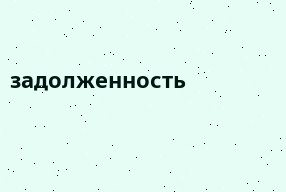задолженность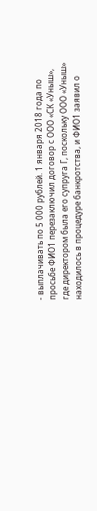- выплачивать по 5 000 рублей. 1 января 2018 года по просьбе ФИО1 перезаключил договор с ООО «СК «Уныш», где директором была его супруга Г, поскольку ООО «Уныш» находилось в процедуре банкротства, и ФИО1 заявил о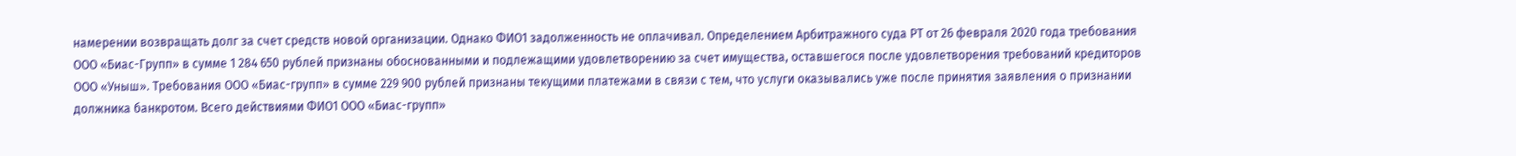намерении возвращать долг за счет средств новой организации. Однако ФИО1 задолженность не оплачивал. Определением Арбитражного суда РТ от 26 февраля 2020 года требования ООО «Биас-Групп» в сумме 1 284 650 рублей признаны обоснованными и подлежащими удовлетворению за счет имущества, оставшегося после удовлетворения требований кредиторов ООО «Уныш». Требования ООО «Биас-групп» в сумме 229 900 рублей признаны текущими платежами в связи с тем, что услуги оказывались уже после принятия заявления о признании должника банкротом. Всего действиями ФИО1 ООО «Биас-групп»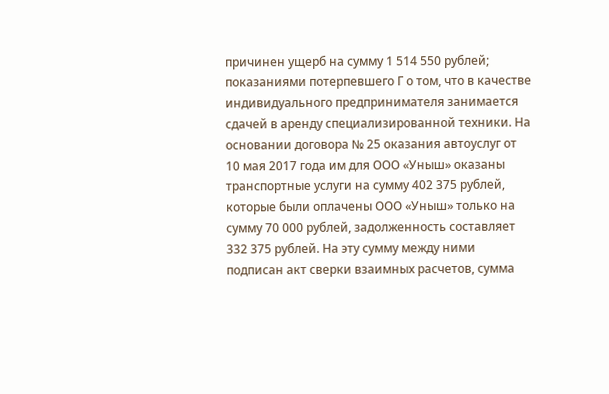причинен ущерб на сумму 1 514 550 рублей;
показаниями потерпевшего Г о том, что в качестве индивидуального предпринимателя занимается сдачей в аренду специализированной техники. На основании договора № 25 оказания автоуслуг от 10 мая 2017 года им для ООО «Уныш» оказаны транспортные услуги на сумму 402 375 рублей, которые были оплачены ООО «Уныш» только на сумму 70 000 рублей, задолженность составляет 332 375 рублей. На эту сумму между ними подписан акт сверки взаимных расчетов, сумма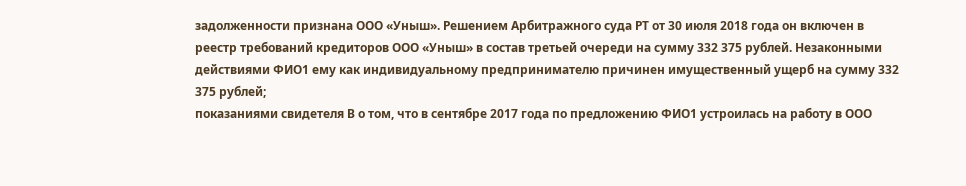задолженности признана ООО «Уныш». Решением Арбитражного суда РТ от 30 июля 2018 года он включен в реестр требований кредиторов ООО «Уныш» в состав третьей очереди на сумму 332 375 рублей. Незаконными действиями ФИО1 ему как индивидуальному предпринимателю причинен имущественный ущерб на сумму 332 375 рублей;
показаниями свидетеля В о том, что в сентябре 2017 года по предложению ФИО1 устроилась на работу в ООО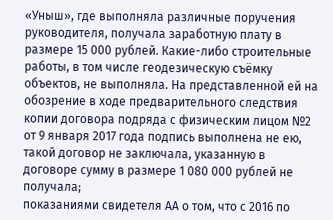«Уныш», где выполняла различные поручения руководителя, получала заработную плату в размере 15 000 рублей. Какие-либо строительные работы, в том числе геодезическую съёмку объектов, не выполняла. На представленной ей на обозрение в ходе предварительного следствия копии договора подряда с физическим лицом №2 от 9 января 2017 года подпись выполнена не ею, такой договор не заключала, указанную в договоре сумму в размере 1 080 000 рублей не получала;
показаниями свидетеля АА о том, что с 2016 по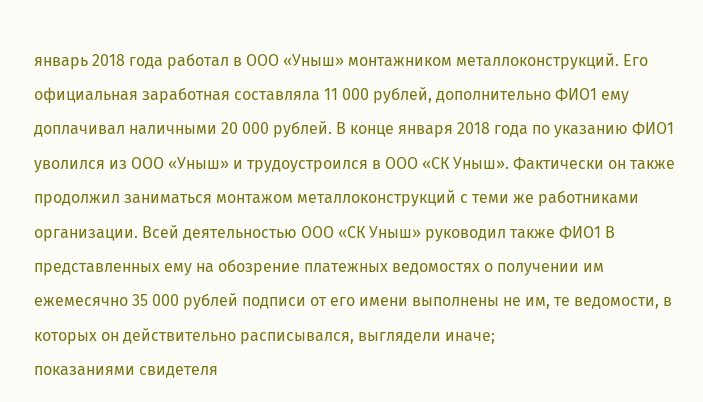январь 2018 года работал в ООО «Уныш» монтажником металлоконструкций. Его официальная заработная составляла 11 000 рублей, дополнительно ФИО1 ему доплачивал наличными 20 000 рублей. В конце января 2018 года по указанию ФИО1 уволился из ООО «Уныш» и трудоустроился в ООО «СК Уныш». Фактически он также продолжил заниматься монтажом металлоконструкций с теми же работниками организации. Всей деятельностью ООО «СК Уныш» руководил также ФИО1 В представленных ему на обозрение платежных ведомостях о получении им ежемесячно 35 000 рублей подписи от его имени выполнены не им, те ведомости, в которых он действительно расписывался, выглядели иначе;
показаниями свидетеля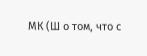МК (Ш о том, что с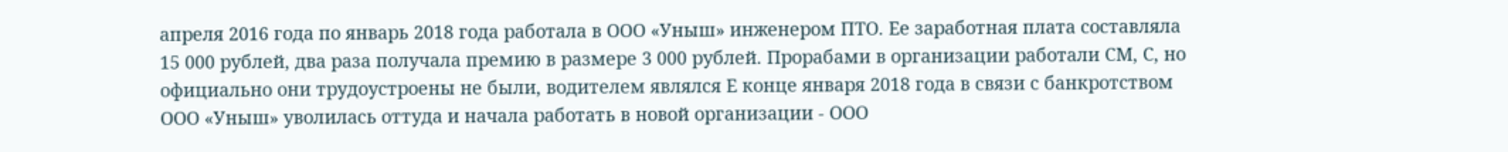апреля 2016 года по январь 2018 года работала в ООО «Уныш» инженером ПТО. Ее заработная плата составляла 15 000 рублей, два раза получала премию в размере 3 000 рублей. Прорабами в организации работали СМ, С, но официально они трудоустроены не были, водителем являлся Е конце января 2018 года в связи с банкротством ООО «Уныш» уволилась оттуда и начала работать в новой организации - ООО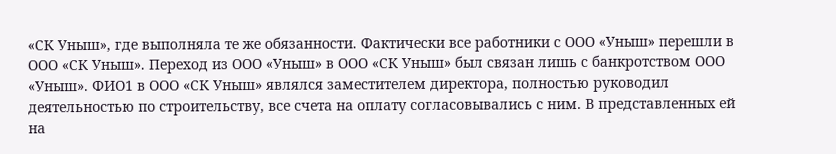«СК Уныш», где выполняла те же обязанности. Фактически все работники с ООО «Уныш» перешли в ООО «СК Уныш». Переход из ООО «Уныш» в ООО «СК Уныш» был связан лишь с банкротством ООО «Уныш». ФИО1 в ООО «СК Уныш» являлся заместителем директора, полностью руководил деятельностью по строительству, все счета на оплату согласовывались с ним. В представленных ей на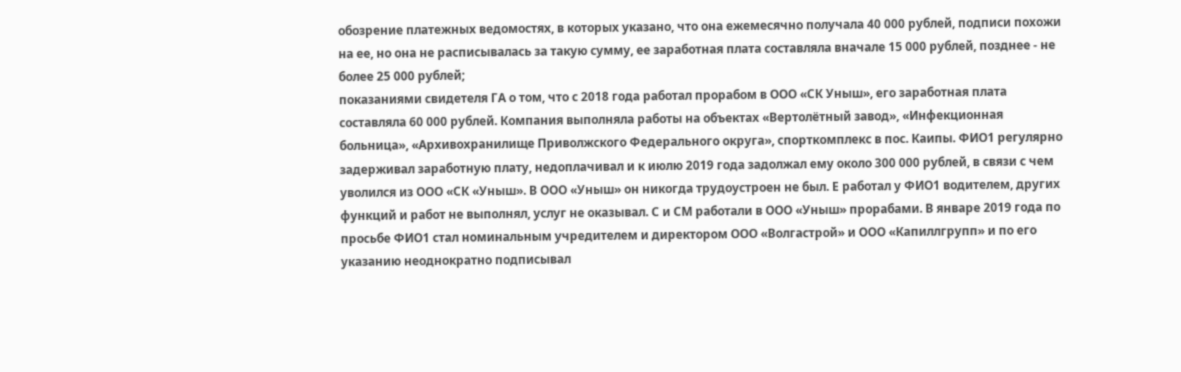обозрение платежных ведомостях, в которых указано, что она ежемесячно получала 40 000 рублей, подписи похожи на ее, но она не расписывалась за такую сумму, ее заработная плата составляла вначале 15 000 рублей, позднее - не более 25 000 рублей;
показаниями свидетеля ГА о том, что с 2018 года работал прорабом в ООО «СК Уныш», его заработная плата составляла 60 000 рублей. Компания выполняла работы на объектах «Вертолётный завод», «Инфекционная больница», «Архивохранилище Приволжского Федерального округа», спорткомплекс в пос. Каипы. ФИО1 регулярно задерживал заработную плату, недоплачивал и к июлю 2019 года задолжал ему около 300 000 рублей, в связи с чем уволился из ООО «СК «Уныш». В ООО «Уныш» он никогда трудоустроен не был. Е работал у ФИО1 водителем, других функций и работ не выполнял, услуг не оказывал. С и СМ работали в ООО «Уныш» прорабами. В январе 2019 года по просьбе ФИО1 стал номинальным учредителем и директором ООО «Волгастрой» и ООО «Капиллгрупп» и по его указанию неоднократно подписывал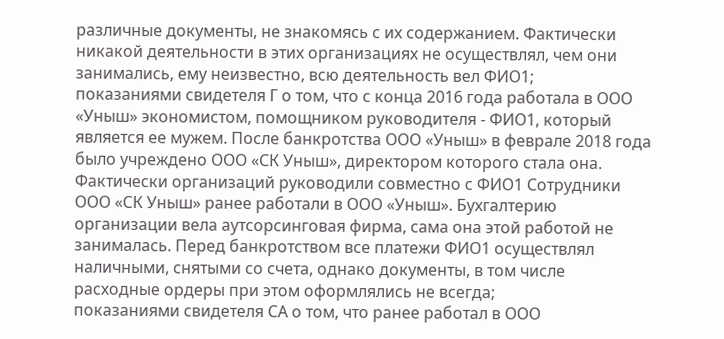различные документы, не знакомясь с их содержанием. Фактически никакой деятельности в этих организациях не осуществлял, чем они занимались, ему неизвестно, всю деятельность вел ФИО1;
показаниями свидетеля Г о том, что с конца 2016 года работала в ООО «Уныш» экономистом, помощником руководителя - ФИО1, который является ее мужем. После банкротства ООО «Уныш» в феврале 2018 года было учреждено ООО «СК Уныш», директором которого стала она. Фактически организаций руководили совместно с ФИО1 Сотрудники ООО «СК Уныш» ранее работали в ООО «Уныш». Бухгалтерию организации вела аутсорсинговая фирма, сама она этой работой не занималась. Перед банкротством все платежи ФИО1 осуществлял наличными, снятыми со счета, однако документы, в том числе расходные ордеры при этом оформлялись не всегда;
показаниями свидетеля СА о том, что ранее работал в ООО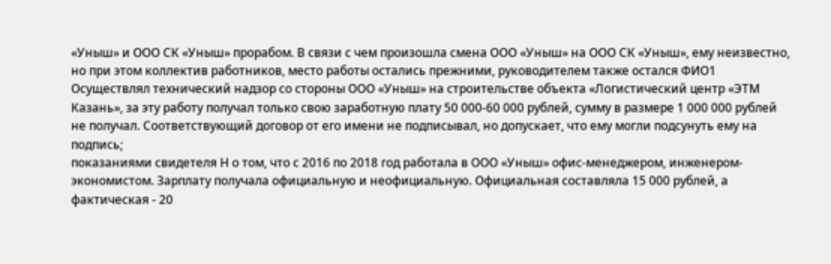«Уныш» и ООО СК «Уныш» прорабом. В связи с чем произошла смена ООО «Уныш» на ООО СК «Уныш», ему неизвестно, но при этом коллектив работников, место работы остались прежними, руководителем также остался ФИО1 Осуществлял технический надзор со стороны ООО «Уныш» на строительстве объекта «Логистический центр «ЭТМ Казань», за эту работу получал только свою заработную плату 50 000-60 000 рублей, сумму в размере 1 000 000 рублей не получал. Соответствующий договор от его имени не подписывал, но допускает, что ему могли подсунуть ему на подпись;
показаниями свидетеля Н о том, что с 2016 по 2018 год работала в ООО «Уныш» офис-менеджером, инженером-экономистом. Зарплату получала официальную и неофициальную. Официальная составляла 15 000 рублей, а фактическая - 20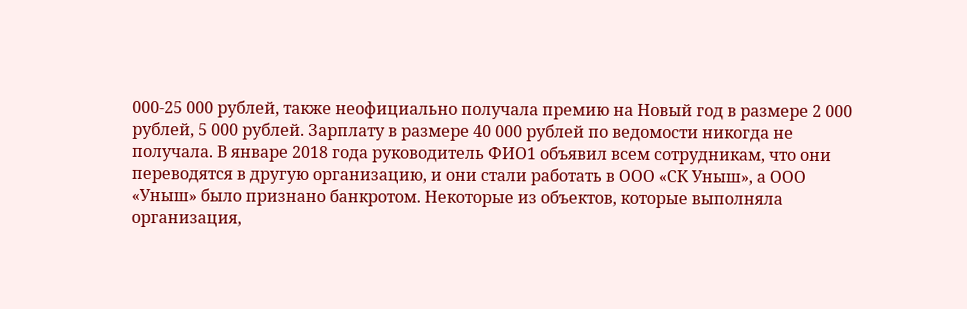000-25 000 рублей, также неофициально получала премию на Новый год в размере 2 000 рублей, 5 000 рублей. Зарплату в размере 40 000 рублей по ведомости никогда не получала. В январе 2018 года руководитель ФИО1 объявил всем сотрудникам, что они переводятся в другую организацию, и они стали работать в ООО «СК Уныш», а ООО «Уныш» было признано банкротом. Некоторые из объектов, которые выполняла организация,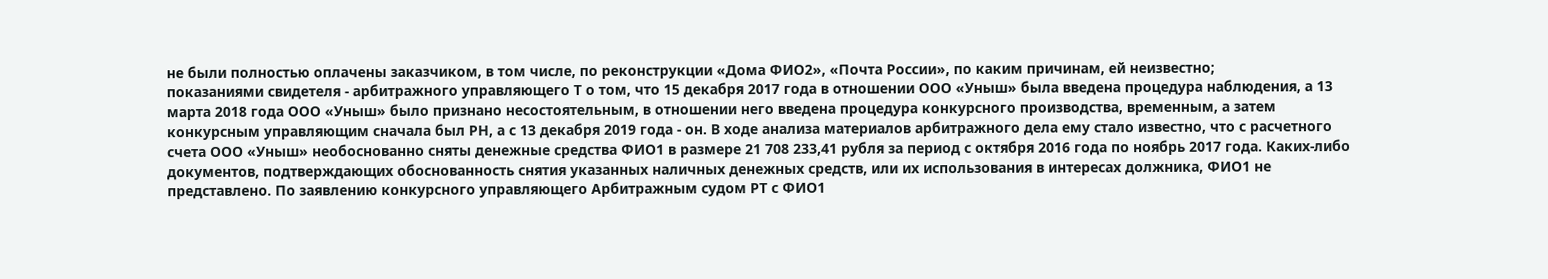не были полностью оплачены заказчиком, в том числе, по реконструкции «Дома ФИО2», «Почта России», по каким причинам, ей неизвестно;
показаниями свидетеля - арбитражного управляющего Т о том, что 15 декабря 2017 года в отношении ООО «Уныш» была введена процедура наблюдения, а 13 марта 2018 года ООО «Уныш» было признано несостоятельным, в отношении него введена процедура конкурсного производства, временным, а затем конкурсным управляющим сначала был РН, а с 13 декабря 2019 года - он. В ходе анализа материалов арбитражного дела ему стало известно, что с расчетного счета ООО «Уныш» необоснованно сняты денежные средства ФИО1 в размере 21 708 233,41 рубля за период с октября 2016 года по ноябрь 2017 года. Каких-либо документов, подтверждающих обоснованность снятия указанных наличных денежных средств, или их использования в интересах должника, ФИО1 не представлено. По заявлению конкурсного управляющего Арбитражным судом РТ с ФИО1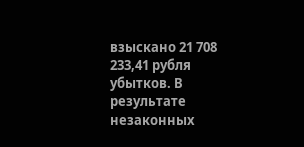взыскано 21 708 233,41 рубля убытков. В результате незаконных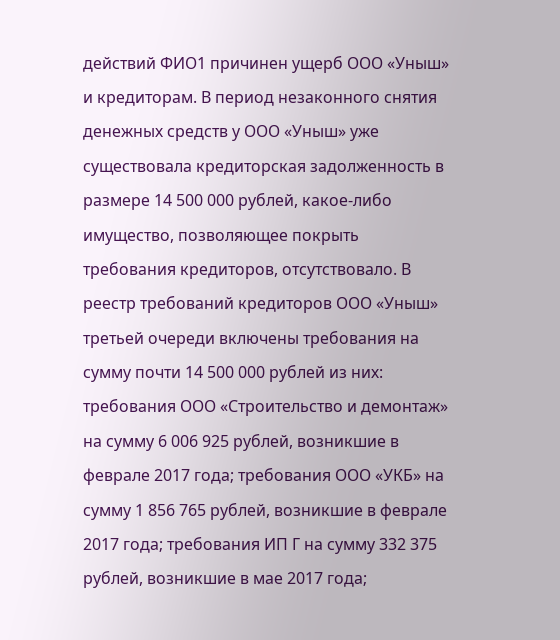действий ФИО1 причинен ущерб ООО «Уныш» и кредиторам. В период незаконного снятия денежных средств у ООО «Уныш» уже существовала кредиторская задолженность в размере 14 500 000 рублей, какое-либо имущество, позволяющее покрыть требования кредиторов, отсутствовало. В реестр требований кредиторов ООО «Уныш» третьей очереди включены требования на сумму почти 14 500 000 рублей из них: требования ООО «Строительство и демонтаж» на сумму 6 006 925 рублей, возникшие в феврале 2017 года; требования ООО «УКБ» на сумму 1 856 765 рублей, возникшие в феврале 2017 года; требования ИП Г на сумму 332 375 рублей, возникшие в мае 2017 года;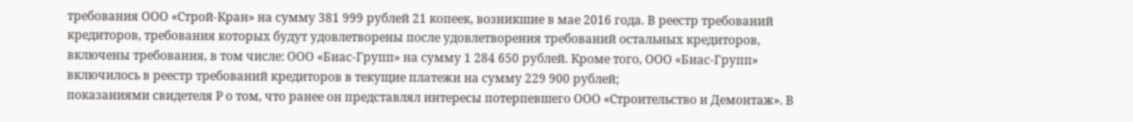требования ООО «Строй-Кран» на сумму 381 999 рублей 21 копеек, возникшие в мае 2016 года. В реестр требований кредиторов, требования которых будут удовлетворены после удовлетворения требований остальных кредиторов, включены требования, в том числе: ООО «Биас-Групп» на сумму 1 284 650 рублей. Кроме того, ООО «Биас-Групп» включилось в реестр требований кредиторов в текущие платежи на сумму 229 900 рублей;
показаниями свидетеля Р о том, что ранее он представлял интересы потерпевшего ООО «Строительство и Демонтаж». В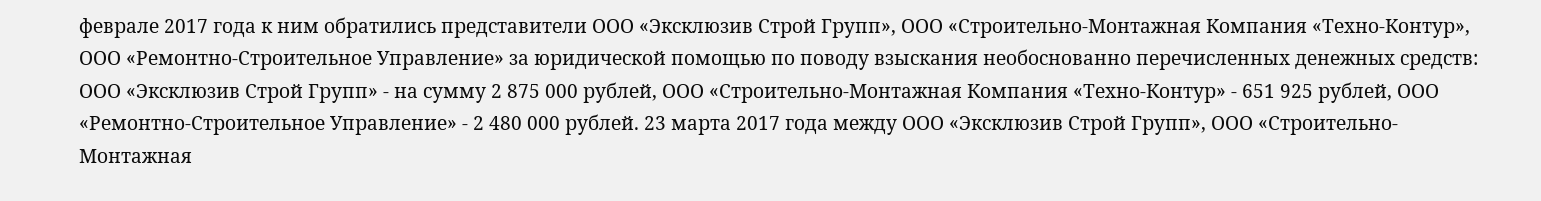феврале 2017 года к ним обратились представители ООО «Эксклюзив Строй Групп», ООО «Строительно-Монтажная Компания «Техно-Контур», ООО «Ремонтно-Строительное Управление» за юридической помощью по поводу взыскания необоснованно перечисленных денежных средств: ООО «Эксклюзив Строй Групп» - на сумму 2 875 000 рублей, ООО «Строительно-Монтажная Компания «Техно-Контур» - 651 925 рублей, ООО «Ремонтно-Строительное Управление» - 2 480 000 рублей. 23 марта 2017 года между ООО «Эксклюзив Строй Групп», ООО «Строительно-Монтажная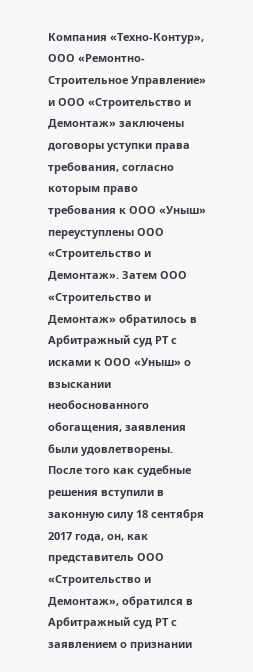Компания «Техно-Контур», ООО «Ремонтно-Строительное Управление» и ООО «Строительство и Демонтаж» заключены договоры уступки права требования, согласно которым право требования к ООО «Уныш» переуступлены ООО «Строительство и Демонтаж». Затем ООО «Строительство и Демонтаж» обратилось в Арбитражный суд РТ с исками к ООО «Уныш» о взыскании необоснованного обогащения, заявления были удовлетворены. После того как судебные решения вступили в законную силу 18 сентября 2017 года, он, как представитель ООО «Строительство и Демонтаж», обратился в Арбитражный суд РТ с заявлением о признании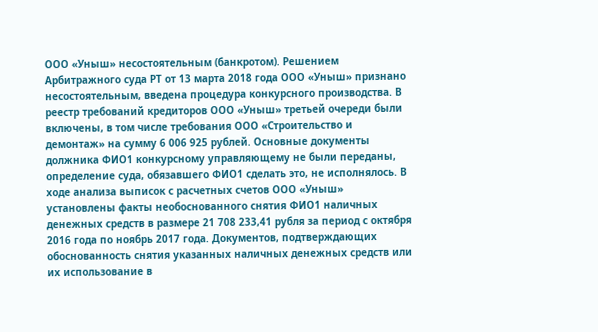ООО «Уныш» несостоятельным (банкротом). Решением Арбитражного суда РТ от 13 марта 2018 года ООО «Уныш» признано несостоятельным, введена процедура конкурсного производства. В реестр требований кредиторов ООО «Уныш» третьей очереди были включены, в том числе требования ООО «Строительство и демонтаж» на сумму 6 006 925 рублей. Основные документы должника ФИО1 конкурсному управляющему не были переданы, определение суда, обязавшего ФИО1 сделать это, не исполнялось. В ходе анализа выписок с расчетных счетов ООО «Уныш» установлены факты необоснованного снятия ФИО1 наличных денежных средств в размере 21 708 233,41 рубля за период с октября 2016 года по ноябрь 2017 года. Документов, подтверждающих обоснованность снятия указанных наличных денежных средств или их использование в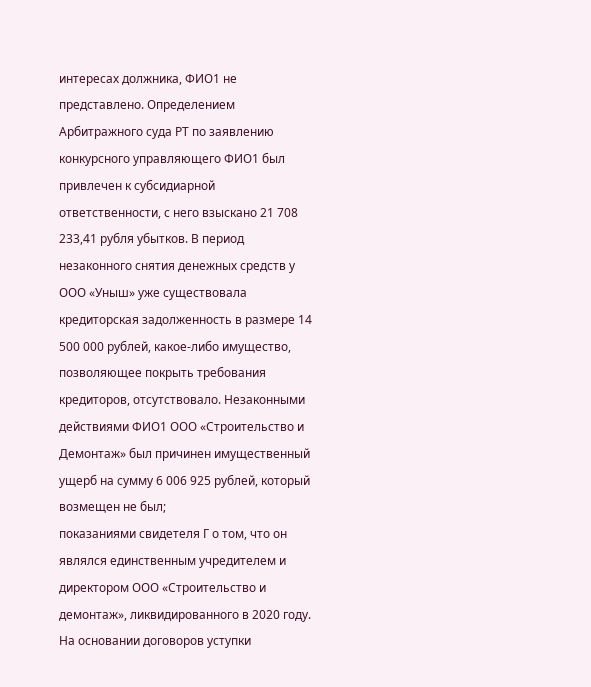интересах должника, ФИО1 не представлено. Определением Арбитражного суда РТ по заявлению конкурсного управляющего ФИО1 был привлечен к субсидиарной ответственности, с него взыскано 21 708 233,41 рубля убытков. В период незаконного снятия денежных средств у ООО «Уныш» уже существовала кредиторская задолженность в размере 14 500 000 рублей, какое-либо имущество, позволяющее покрыть требования кредиторов, отсутствовало. Незаконными действиями ФИО1 ООО «Строительство и Демонтаж» был причинен имущественный ущерб на сумму 6 006 925 рублей, который возмещен не был;
показаниями свидетеля Г о том, что он являлся единственным учредителем и директором ООО «Строительство и демонтаж», ликвидированного в 2020 году. На основании договоров уступки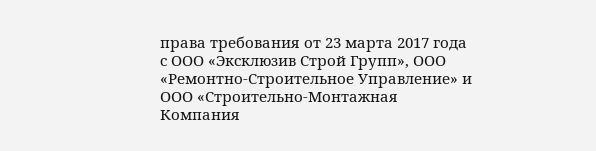права требования от 23 марта 2017 года с ООО «Эксклюзив Строй Групп», ООО «Ремонтно-Строительное Управление» и ООО «Строительно-Монтажная Компания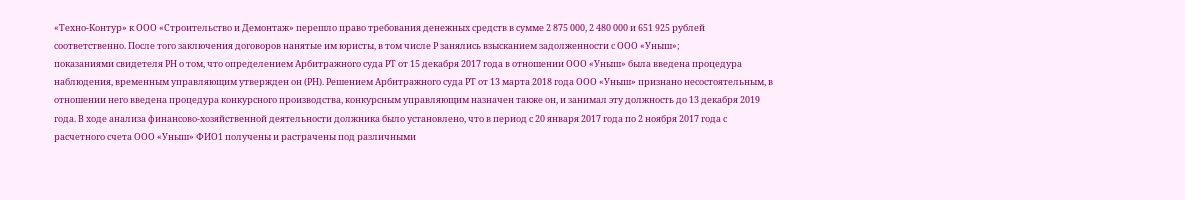«Техно-Контур» к ООО «Строительство и Демонтаж» перешло право требования денежных средств в сумме 2 875 000, 2 480 000 и 651 925 рублей соответственно. После того заключения договоров нанятые им юристы, в том числе Р занялись взысканием задолженности с ООО «Уныш»;
показаниями свидетеля РН о том, что определением Арбитражного суда РТ от 15 декабря 2017 года в отношении ООО «Уныш» была введена процедура наблюдения, временным управляющим утвержден он (РН). Решением Арбитражного суда РТ от 13 марта 2018 года ООО «Уныш» признано несостоятельным, в отношении него введена процедура конкурсного производства, конкурсным управляющим назначен также он, и занимал эту должность до 13 декабря 2019 года. В ходе анализа финансово-хозяйственной деятельности должника было установлено, что в период с 20 января 2017 года по 2 ноября 2017 года с расчетного счета ООО «Уныш» ФИО1 получены и растрачены под различными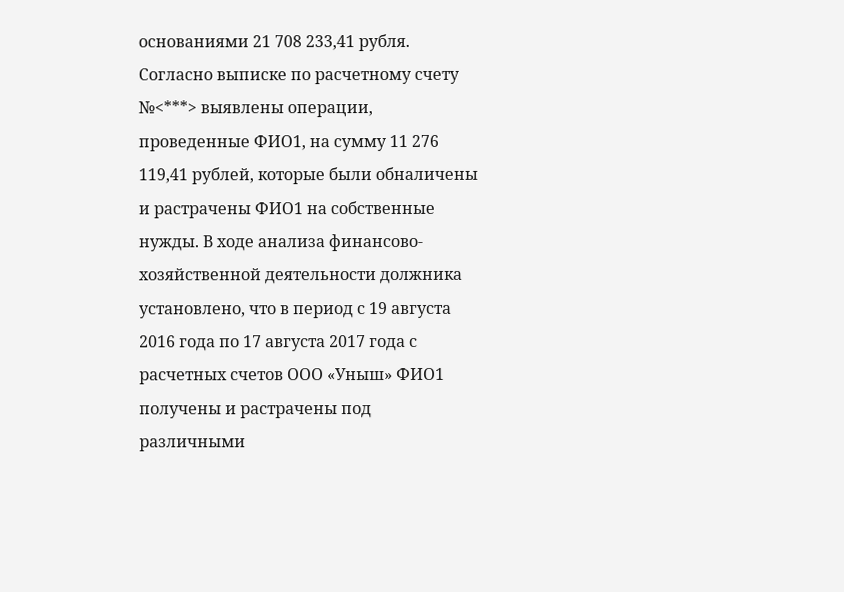основаниями 21 708 233,41 рубля. Согласно выписке по расчетному счету №<***> выявлены операции, проведенные ФИО1, на сумму 11 276 119,41 рублей, которые были обналичены и растрачены ФИО1 на собственные нужды. В ходе анализа финансово-хозяйственной деятельности должника установлено, что в период с 19 августа 2016 года по 17 августа 2017 года с расчетных счетов ООО «Уныш» ФИО1 получены и растрачены под различными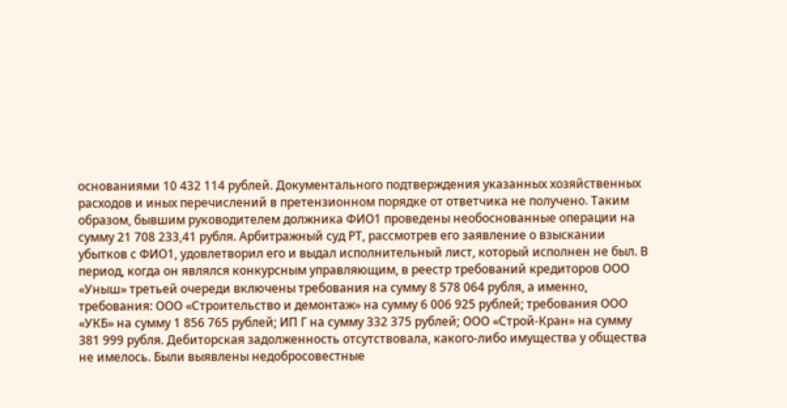основаниями 10 432 114 рублей. Документального подтверждения указанных хозяйственных расходов и иных перечислений в претензионном порядке от ответчика не получено. Таким образом, бывшим руководителем должника ФИО1 проведены необоснованные операции на сумму 21 708 233,41 рубля. Арбитражный суд РТ, рассмотрев его заявление о взыскании убытков с ФИО1, удовлетворил его и выдал исполнительный лист, который исполнен не был. В период, когда он являлся конкурсным управляющим, в реестр требований кредиторов ООО «Уныш» третьей очереди включены требования на сумму 8 578 064 рубля, а именно, требования: ООО «Строительство и демонтаж» на сумму 6 006 925 рублей; требования ООО «УКБ» на сумму 1 856 765 рублей; ИП Г на сумму 332 375 рублей; ООО «Строй-Кран» на сумму 381 999 рубля. Дебиторская задолженность отсутствовала, какого-либо имущества у общества не имелось. Были выявлены недобросовестные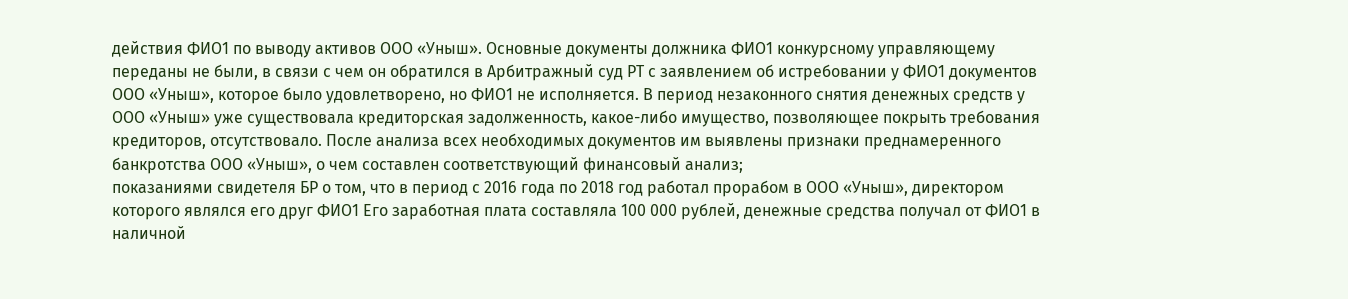действия ФИО1 по выводу активов ООО «Уныш». Основные документы должника ФИО1 конкурсному управляющему переданы не были, в связи с чем он обратился в Арбитражный суд РТ с заявлением об истребовании у ФИО1 документов ООО «Уныш», которое было удовлетворено, но ФИО1 не исполняется. В период незаконного снятия денежных средств у ООО «Уныш» уже существовала кредиторская задолженность, какое-либо имущество, позволяющее покрыть требования кредиторов, отсутствовало. После анализа всех необходимых документов им выявлены признаки преднамеренного банкротства ООО «Уныш», о чем составлен соответствующий финансовый анализ;
показаниями свидетеля БР о том, что в период с 2016 года по 2018 год работал прорабом в ООО «Уныш», директором которого являлся его друг ФИО1 Его заработная плата составляла 100 000 рублей, денежные средства получал от ФИО1 в наличной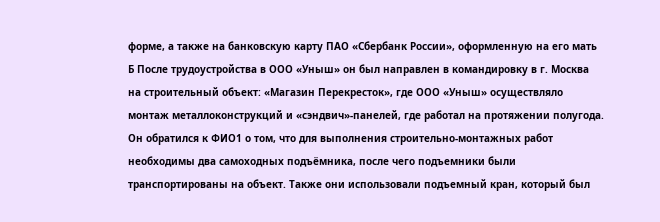форме, а также на банковскую карту ПАО «Сбербанк России», оформленную на его мать Б После трудоустройства в ООО «Уныш» он был направлен в командировку в г. Москва на строительный объект: «Магазин Перекресток», где ООО «Уныш» осуществляло монтаж металлоконструкций и «сэндвич»-панелей, где работал на протяжении полугода. Он обратился к ФИО1 о том, что для выполнения строительно-монтажных работ необходимы два самоходных подъёмника, после чего подъемники были транспортированы на объект. Также они использовали подъемный кран, который был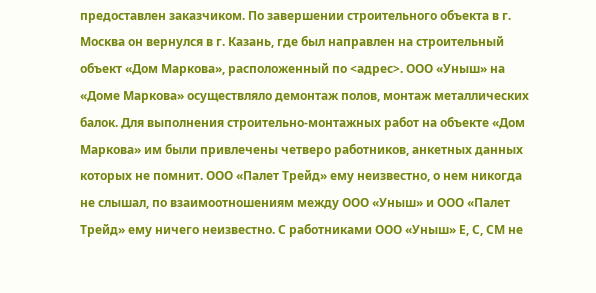предоставлен заказчиком. По завершении строительного объекта в г. Москва он вернулся в г. Казань, где был направлен на строительный объект «Дом Маркова», расположенный по <адрес>. ООО «Уныш» на «Доме Маркова» осуществляло демонтаж полов, монтаж металлических балок. Для выполнения строительно-монтажных работ на объекте «Дом Маркова» им были привлечены четверо работников, анкетных данных которых не помнит. ООО «Палет Трейд» ему неизвестно, о нем никогда не слышал, по взаимоотношениям между ООО «Уныш» и ООО «Палет Трейд» ему ничего неизвестно. С работниками ООО «Уныш» Е, С, СМ не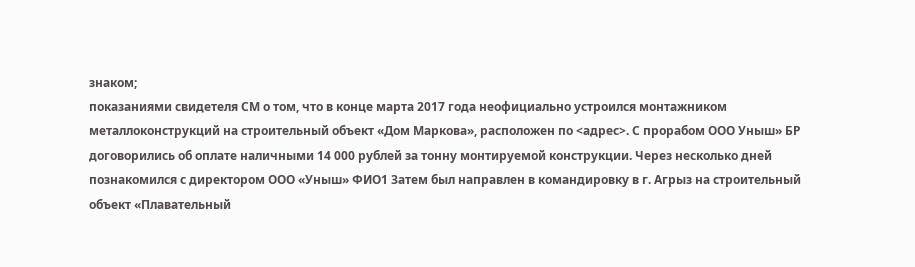знаком;
показаниями свидетеля СМ о том, что в конце марта 2017 года неофициально устроился монтажником металлоконструкций на строительный объект «Дом Маркова», расположен по <адрес>. С прорабом ООО Уныш» БР договорились об оплате наличными 14 000 рублей за тонну монтируемой конструкции. Через несколько дней познакомился с директором ООО «Уныш» ФИО1 Затем был направлен в командировку в г. Агрыз на строительный объект «Плавательный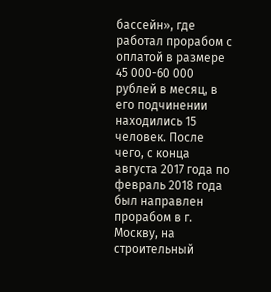бассейн», где работал прорабом с оплатой в размере 45 000-60 000 рублей в месяц, в его подчинении находились 15 человек. После чего, с конца августа 2017 года по февраль 2018 года был направлен прорабом в г. Москву, на строительный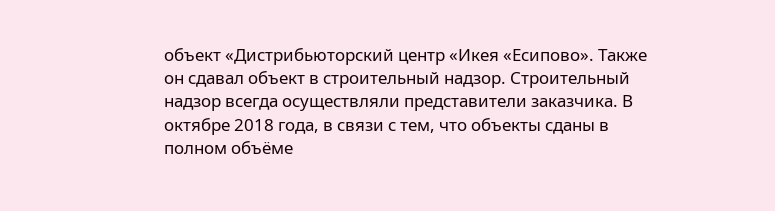объект «Дистрибьюторский центр «Икея «Есипово». Также он сдавал объект в строительный надзор. Строительный надзор всегда осуществляли представители заказчика. В октябре 2018 года, в связи с тем, что объекты сданы в полном объёме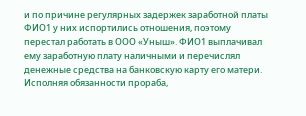и по причине регулярных задержек заработной платы ФИО1 у них испортились отношения, поэтому перестал работать в ООО «Уныш». ФИО1 выплачивал ему заработную плату наличными и перечислял денежные средства на банковскую карту его матери. Исполняя обязанности прораба,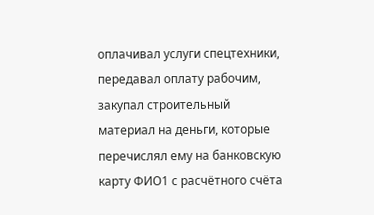оплачивал услуги спецтехники, передавал оплату рабочим, закупал строительный материал на деньги, которые перечислял ему на банковскую карту ФИО1 с расчётного счёта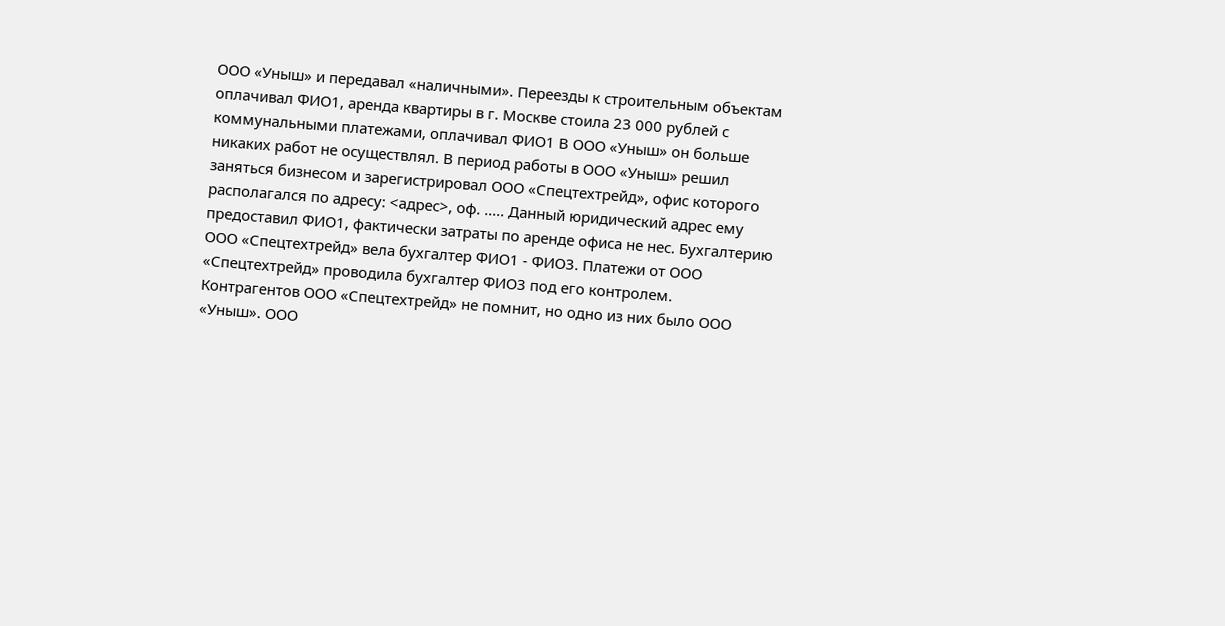ООО «Уныш» и передавал «наличными». Переезды к строительным объектам оплачивал ФИО1, аренда квартиры в г. Москве стоила 23 000 рублей с коммунальными платежами, оплачивал ФИО1 В ООО «Уныш» он больше никаких работ не осуществлял. В период работы в ООО «Уныш» решил заняться бизнесом и зарегистрировал ООО «Спецтехтрейд», офис которого располагался по адресу: <адрес>, оф. ..... Данный юридический адрес ему предоставил ФИО1, фактически затраты по аренде офиса не нес. Бухгалтерию ООО «Спецтехтрейд» вела бухгалтер ФИО1 - ФИО3. Платежи от ООО «Спецтехтрейд» проводила бухгалтер ФИО3 под его контролем. Контрагентов ООО «Спецтехтрейд» не помнит, но одно из них было ООО «Уныш». ООО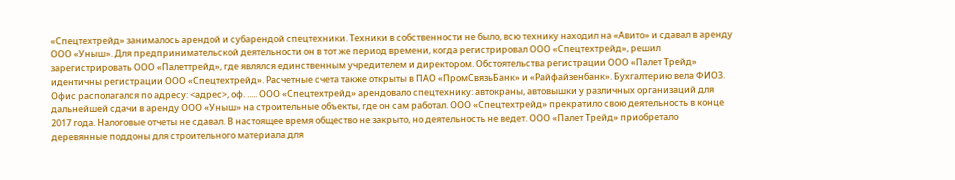«Спецтехтрейд» занималось арендой и субарендой спецтехники. Техники в собственности не было, всю технику находил на «Авито» и сдавал в аренду ООО «Уныш». Для предпринимательской деятельности он в тот же период времени, когда регистрировал ООО «Спецтехтрейд», решил зарегистрировать ООО «Палеттрейд», где являлся единственным учредителем и директором. Обстоятельства регистрации ООО «Палет Трейд» идентичны регистрации ООО «Спецтехтрейд». Расчетные счета также открыты в ПАО «ПромСвязьБанк» и «Райфайзенбанк». Бухгалтерию вела ФИО3. Офис располагался по адресу: <адрес>, оф. ..... ООО «Спецтехтрейд» арендовало спецтехнику: автокраны, автовышки у различных организаций для дальнейшей сдачи в аренду ООО «Уныш» на строительные объекты, где он сам работал. ООО «Спецтехтрейд» прекратило свою деятельность в конце 2017 года. Налоговые отчеты не сдавал. В настоящее время общество не закрыто, но деятельность не ведет. ООО «Палет Трейд» приобретало деревянные поддоны для строительного материала для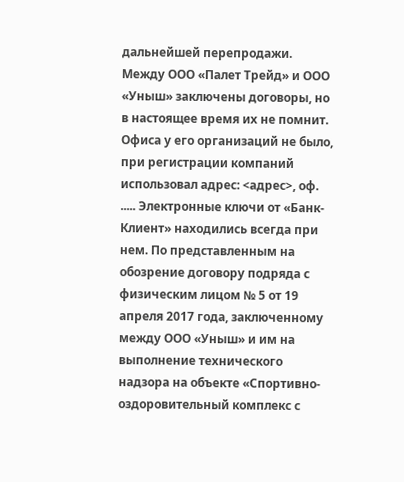дальнейшей перепродажи. Между ООО «Палет Трейд» и ООО «Уныш» заключены договоры, но в настоящее время их не помнит. Офиса у его организаций не было, при регистрации компаний использовал адрес: <адрес>, оф. ..... Электронные ключи от «Банк-Клиент» находились всегда при нем. По представленным на обозрение договору подряда с физическим лицом № 5 от 19 апреля 2017 года, заключенному между ООО «Уныш» и им на выполнение технического надзора на объекте «Спортивно-оздоровительный комплекс с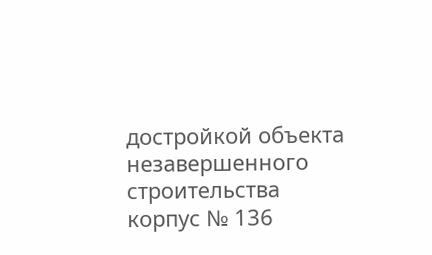достройкой объекта незавершенного строительства корпус № 136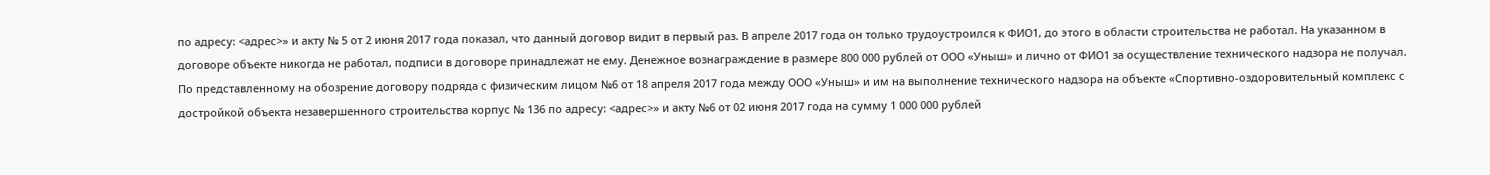по адресу: <адрес>» и акту № 5 от 2 июня 2017 года показал, что данный договор видит в первый раз. В апреле 2017 года он только трудоустроился к ФИО1, до этого в области строительства не работал. На указанном в договоре объекте никогда не работал, подписи в договоре принадлежат не ему. Денежное вознаграждение в размере 800 000 рублей от ООО «Уныш» и лично от ФИО1 за осуществление технического надзора не получал. По представленному на обозрение договору подряда с физическим лицом №6 от 18 апреля 2017 года между ООО «Уныш» и им на выполнение технического надзора на объекте «Спортивно-оздоровительный комплекс с достройкой объекта незавершенного строительства корпус № 136 по адресу: <адрес>» и акту №6 от 02 июня 2017 года на сумму 1 000 000 рублей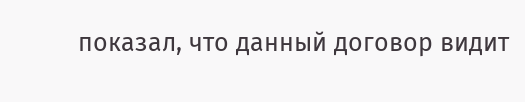показал, что данный договор видит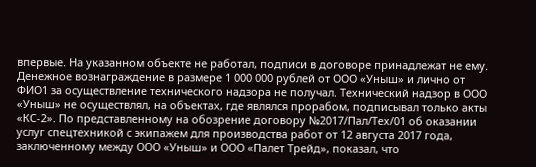впервые. На указанном объекте не работал, подписи в договоре принадлежат не ему. Денежное вознаграждение в размере 1 000 000 рублей от ООО «Уныш» и лично от ФИО1 за осуществление технического надзора не получал. Технический надзор в ООО «Уныш» не осуществлял, на объектах, где являлся прорабом, подписывал только акты «КС-2». По представленному на обозрение договору №2017/Пал/Тех/01 об оказании услуг спецтехникой с экипажем для производства работ от 12 августа 2017 года, заключенному между ООО «Уныш» и ООО «Палет Трейд», показал, что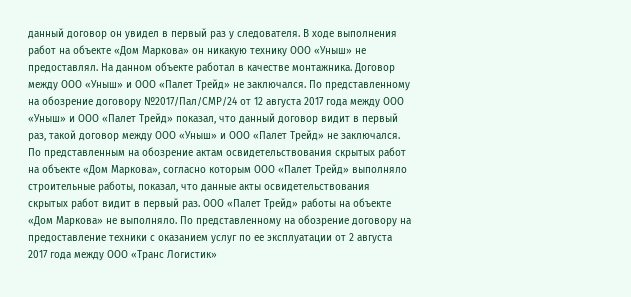данный договор он увидел в первый раз у следователя. В ходе выполнения работ на объекте «Дом Маркова» он никакую технику ООО «Уныш» не предоставлял. На данном объекте работал в качестве монтажника. Договор между ООО «Уныш» и ООО «Палет Трейд» не заключался. По представленному на обозрение договору №2017/Пал/СМР/24 от 12 августа 2017 года между ООО «Уныш» и ООО «Палет Трейд» показал, что данный договор видит в первый раз, такой договор между ООО «Уныш» и ООО «Палет Трейд» не заключался. По представленным на обозрение актам освидетельствования скрытых работ на объекте «Дом Маркова», согласно которым ООО «Палет Трейд» выполняло строительные работы, показал, что данные акты освидетельствования скрытых работ видит в первый раз. ООО «Палет Трейд» работы на объекте «Дом Маркова» не выполняло. По представленному на обозрение договору на предоставление техники с оказанием услуг по ее эксплуатации от 2 августа 2017 года между ООО «Транс Логистик»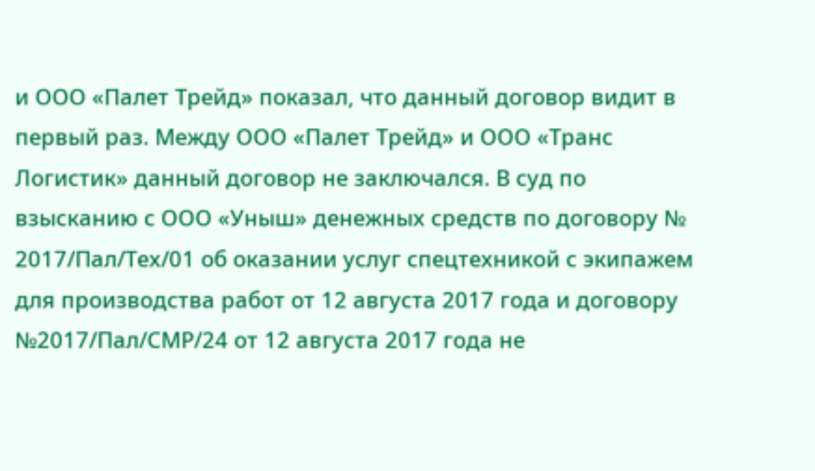и ООО «Палет Трейд» показал, что данный договор видит в первый раз. Между ООО «Палет Трейд» и ООО «Транс Логистик» данный договор не заключался. В суд по взысканию с ООО «Уныш» денежных средств по договору № 2017/Пал/Тех/01 об оказании услуг спецтехникой с экипажем для производства работ от 12 августа 2017 года и договору №2017/Пал/СМР/24 от 12 августа 2017 года не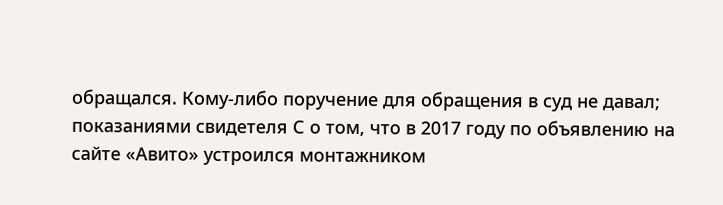обращался. Кому-либо поручение для обращения в суд не давал;
показаниями свидетеля С о том, что в 2017 году по объявлению на сайте «Авито» устроился монтажником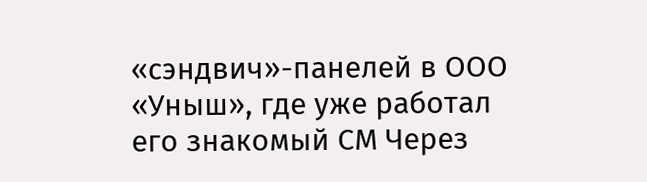«сэндвич»-панелей в ООО «Уныш», где уже работал его знакомый СМ Через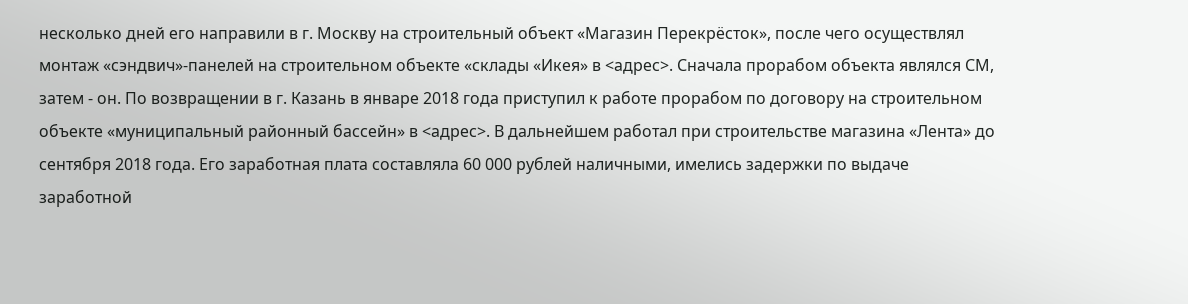несколько дней его направили в г. Москву на строительный объект «Магазин Перекрёсток», после чего осуществлял монтаж «сэндвич»-панелей на строительном объекте «склады «Икея» в <адрес>. Сначала прорабом объекта являлся СМ, затем - он. По возвращении в г. Казань в январе 2018 года приступил к работе прорабом по договору на строительном объекте «муниципальный районный бассейн» в <адрес>. В дальнейшем работал при строительстве магазина «Лента» до сентября 2018 года. Его заработная плата составляла 60 000 рублей наличными, имелись задержки по выдаче заработной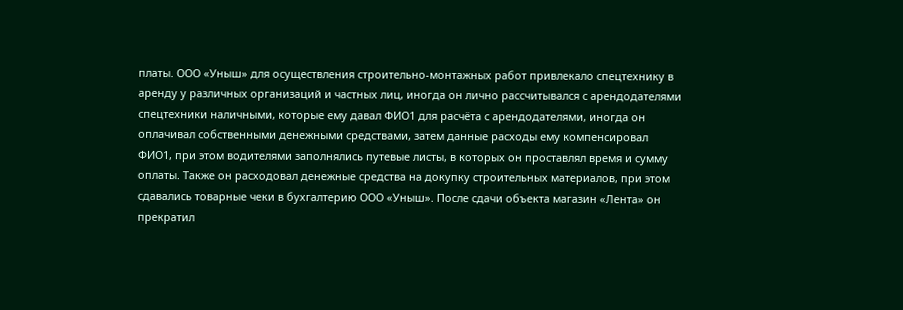платы. ООО «Уныш» для осуществления строительно-монтажных работ привлекало спецтехнику в аренду у различных организаций и частных лиц, иногда он лично рассчитывался с арендодателями спецтехники наличными, которые ему давал ФИО1 для расчёта с арендодателями, иногда он оплачивал собственными денежными средствами, затем данные расходы ему компенсировал ФИО1, при этом водителями заполнялись путевые листы, в которых он проставлял время и сумму оплаты. Также он расходовал денежные средства на докупку строительных материалов, при этом сдавались товарные чеки в бухгалтерию ООО «Уныш». После сдачи объекта магазин «Лента» он прекратил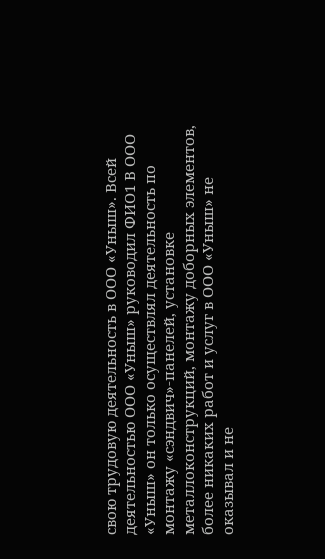свою трудовую деятельность в ООО «Уныш». Всей деятельностью ООО «Уныш» руководил ФИО1 В ООО «Уныш» он только осуществлял деятельность по монтажу «сэндвич»-панелей, установке металлоконструкций, монтажу доборных элементов, более никаких работ и услуг в ООО «Уныш» не оказывал и не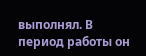выполнял. В период работы он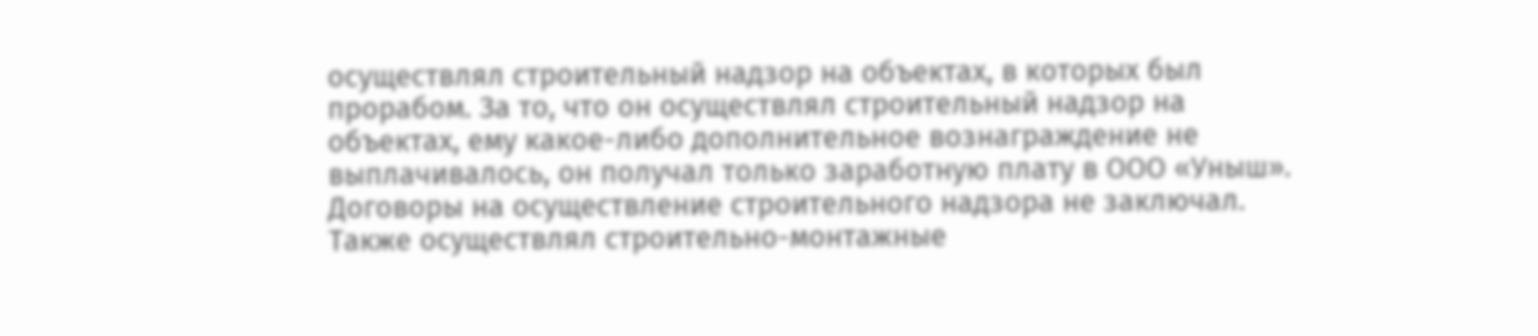осуществлял строительный надзор на объектах, в которых был прорабом. За то, что он осуществлял строительный надзор на объектах, ему какое-либо дополнительное вознаграждение не выплачивалось, он получал только заработную плату в ООО «Уныш». Договоры на осуществление строительного надзора не заключал. Также осуществлял строительно-монтажные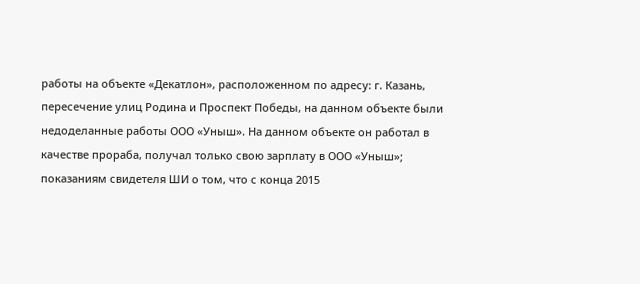работы на объекте «Декатлон», расположенном по адресу: г. Казань, пересечение улиц Родина и Проспект Победы, на данном объекте были недоделанные работы ООО «Уныш». На данном объекте он работал в качестве прораба, получал только свою зарплату в ООО «Уныш»;
показаниям свидетеля ШИ о том, что с конца 2015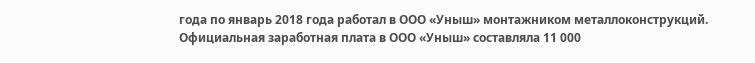года по январь 2018 года работал в ООО «Уныш» монтажником металлоконструкций. Официальная заработная плата в ООО «Уныш» составляла 11 000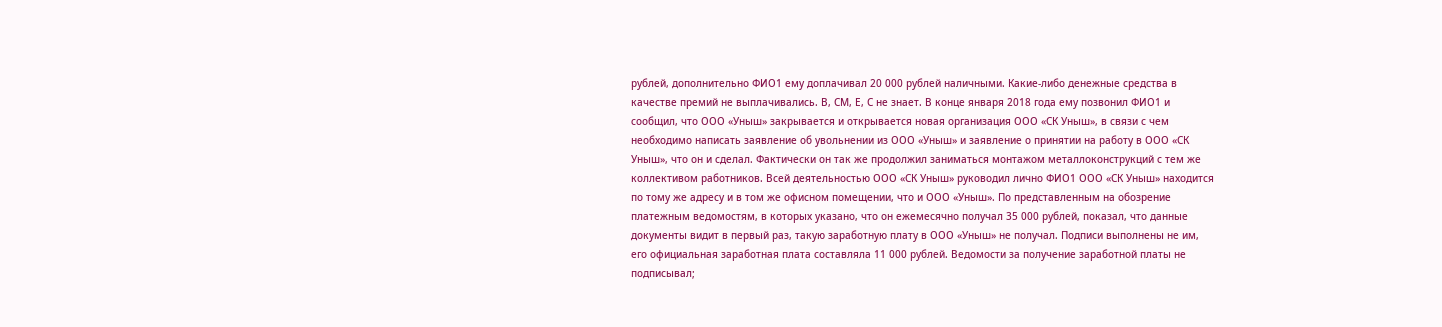рублей, дополнительно ФИО1 ему доплачивал 20 000 рублей наличными. Какие-либо денежные средства в качестве премий не выплачивались. В, СМ, Е, С не знает. В конце января 2018 года ему позвонил ФИО1 и сообщил, что ООО «Уныш» закрывается и открывается новая организация ООО «СК Уныш», в связи с чем необходимо написать заявление об увольнении из ООО «Уныш» и заявление о принятии на работу в ООО «СК Уныш», что он и сделал. Фактически он так же продолжил заниматься монтажом металлоконструкций с тем же коллективом работников. Всей деятельностью ООО «СК Уныш» руководил лично ФИО1 ООО «СК Уныш» находится по тому же адресу и в том же офисном помещении, что и ООО «Уныш». По представленным на обозрение платежным ведомостям, в которых указано, что он ежемесячно получал 35 000 рублей, показал, что данные документы видит в первый раз, такую заработную плату в ООО «Уныш» не получал. Подписи выполнены не им, его официальная заработная плата составляла 11 000 рублей. Ведомости за получение заработной платы не подписывал;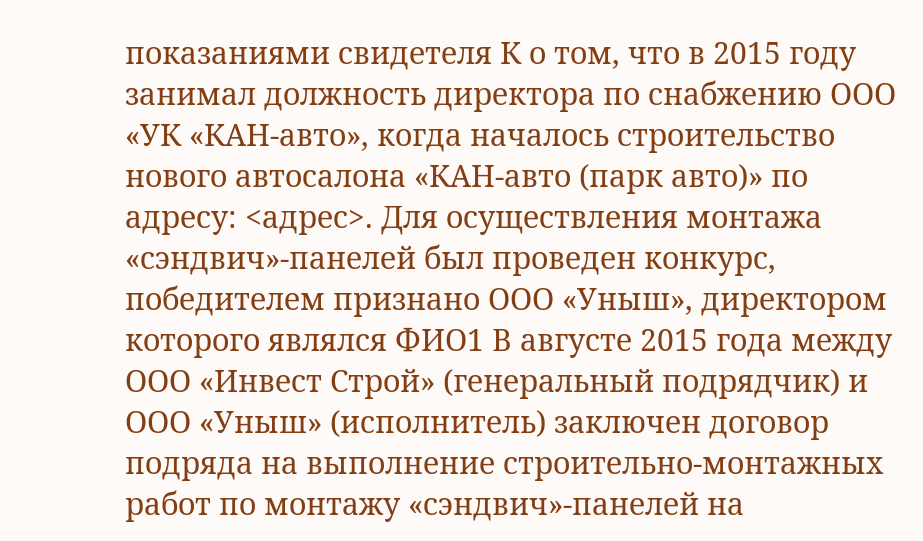показаниями свидетеля К о том, что в 2015 году занимал должность директора по снабжению ООО «УК «КАН-авто», когда началось строительство нового автосалона «КАН-авто (парк авто)» по адресу: <адрес>. Для осуществления монтажа «сэндвич»-панелей был проведен конкурс, победителем признано ООО «Уныш», директором которого являлся ФИО1 В августе 2015 года между ООО «Инвест Строй» (генеральный подрядчик) и ООО «Уныш» (исполнитель) заключен договор подряда на выполнение строительно-монтажных работ по монтажу «сэндвич»-панелей на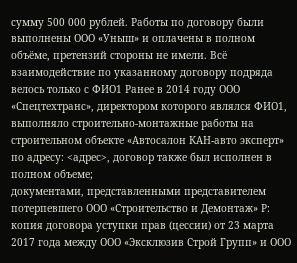сумму 500 000 рублей. Работы по договору были выполнены ООО «Уныш» и оплачены в полном объёме, претензий стороны не имели. Всё взаимодействие по указанному договору подряда велось только с ФИО1 Ранее в 2014 году ООО «Спецтехтранс», директором которого являлся ФИО1, выполняло строительно-монтажные работы на строительном объекте «Автосалон КАН-авто эксперт» по адресу: <адрес>, договор также был исполнен в полном объеме;
документами, представленными представителем потерпевшего ООО «Строительство и Демонтаж» Р: копия договора уступки прав (цессии) от 23 марта 2017 года между ООО «Эксклюзив Строй Групп» и ООО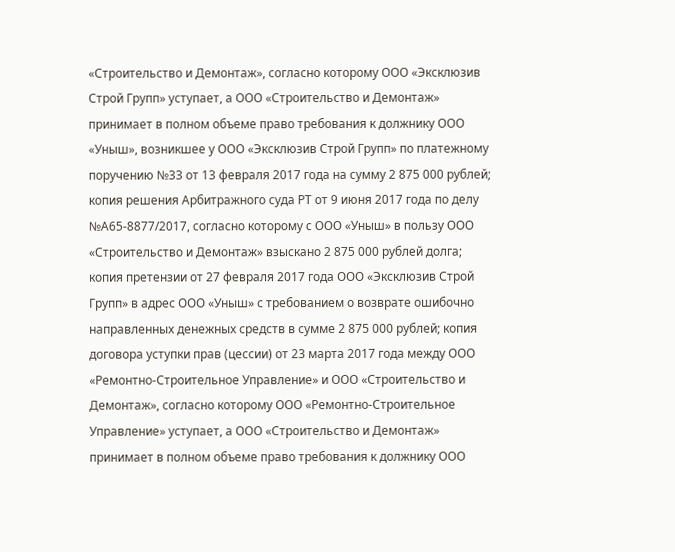«Строительство и Демонтаж», согласно которому ООО «Эксклюзив Строй Групп» уступает, а ООО «Строительство и Демонтаж» принимает в полном объеме право требования к должнику ООО «Уныш», возникшее у ООО «Эксклюзив Строй Групп» по платежному поручению №33 от 13 февраля 2017 года на сумму 2 875 000 рублей; копия решения Арбитражного суда РТ от 9 июня 2017 года по делу №А65-8877/2017, согласно которому с ООО «Уныш» в пользу ООО «Строительство и Демонтаж» взыскано 2 875 000 рублей долга; копия претензии от 27 февраля 2017 года ООО «Эксклюзив Строй Групп» в адрес ООО «Уныш» с требованием о возврате ошибочно направленных денежных средств в сумме 2 875 000 рублей; копия договора уступки прав (цессии) от 23 марта 2017 года между ООО «Ремонтно-Строительное Управление» и ООО «Строительство и Демонтаж», согласно которому ООО «Ремонтно-Строительное Управление» уступает, а ООО «Строительство и Демонтаж» принимает в полном объеме право требования к должнику ООО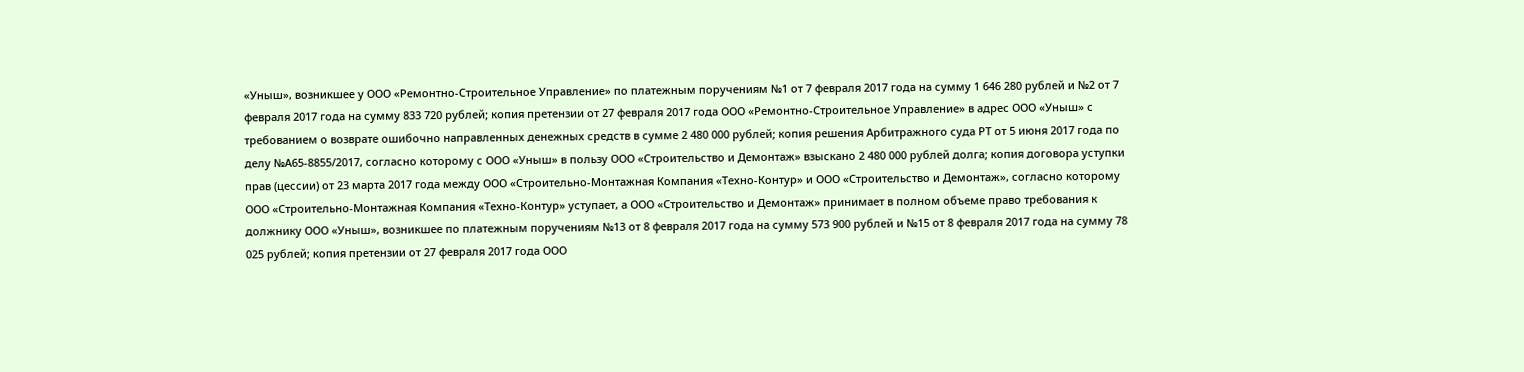«Уныш», возникшее у ООО «Ремонтно-Строительное Управление» по платежным поручениям №1 от 7 февраля 2017 года на сумму 1 646 280 рублей и №2 от 7 февраля 2017 года на сумму 833 720 рублей; копия претензии от 27 февраля 2017 года ООО «Ремонтно-Строительное Управление» в адрес ООО «Уныш» с требованием о возврате ошибочно направленных денежных средств в сумме 2 480 000 рублей; копия решения Арбитражного суда РТ от 5 июня 2017 года по делу №А65-8855/2017, согласно которому с ООО «Уныш» в пользу ООО «Строительство и Демонтаж» взыскано 2 480 000 рублей долга; копия договора уступки прав (цессии) от 23 марта 2017 года между ООО «Строительно-Монтажная Компания «Техно-Контур» и ООО «Строительство и Демонтаж», согласно которому ООО «Строительно-Монтажная Компания «Техно-Контур» уступает, а ООО «Строительство и Демонтаж» принимает в полном объеме право требования к должнику ООО «Уныш», возникшее по платежным поручениям №13 от 8 февраля 2017 года на сумму 573 900 рублей и №15 от 8 февраля 2017 года на сумму 78 025 рублей; копия претензии от 27 февраля 2017 года ООО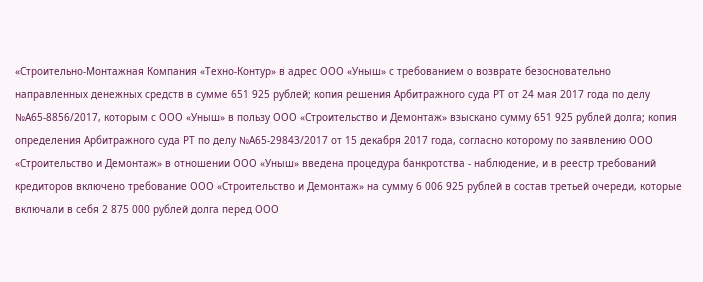«Строительно-Монтажная Компания «Техно-Контур» в адрес ООО «Уныш» с требованием о возврате безосновательно направленных денежных средств в сумме 651 925 рублей; копия решения Арбитражного суда РТ от 24 мая 2017 года по делу №А65-8856/2017, которым с ООО «Уныш» в пользу ООО «Строительство и Демонтаж» взыскано сумму 651 925 рублей долга; копия определения Арбитражного суда РТ по делу №А65-29843/2017 от 15 декабря 2017 года, согласно которому по заявлению ООО «Строительство и Демонтаж» в отношении ООО «Уныш» введена процедура банкротства - наблюдение, и в реестр требований кредиторов включено требование ООО «Строительство и Демонтаж» на сумму 6 006 925 рублей в состав третьей очереди, которые включали в себя 2 875 000 рублей долга перед ООО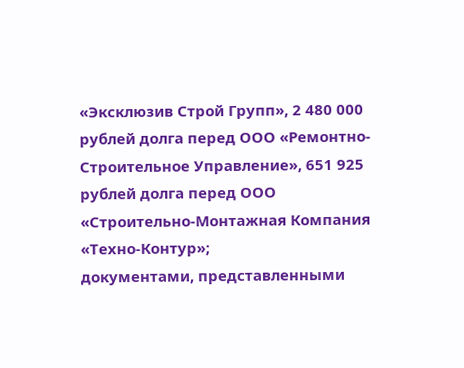«Эксклюзив Строй Групп», 2 480 000 рублей долга перед ООО «Ремонтно-Строительное Управление», 651 925 рублей долга перед ООО «Строительно-Монтажная Компания «Техно-Контур»;
документами, представленными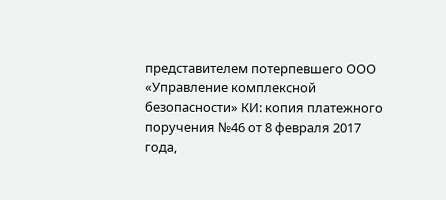представителем потерпевшего ООО «Управление комплексной безопасности» КИ: копия платежного поручения №46 от 8 февраля 2017 года,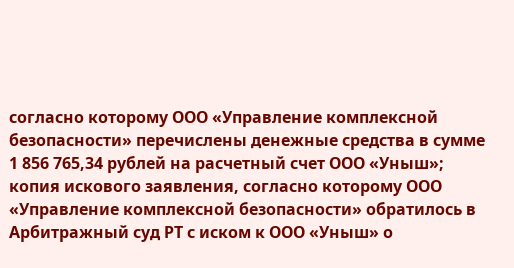согласно которому ООО «Управление комплексной безопасности» перечислены денежные средства в сумме 1 856 765,34 рублей на расчетный счет ООО «Уныш»; копия искового заявления, согласно которому ООО «Управление комплексной безопасности» обратилось в Арбитражный суд РТ с иском к ООО «Уныш» о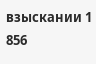взыскании 1 856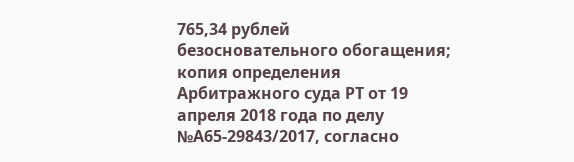765,34 рублей безосновательного обогащения; копия определения Арбитражного суда РТ от 19 апреля 2018 года по делу №А65-29843/2017, согласно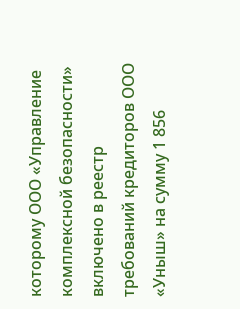которому ООО «Управление комплексной безопасности» включено в реестр требований кредиторов ООО «Уныш» на сумму 1 856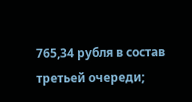765,34 рубля в состав третьей очереди;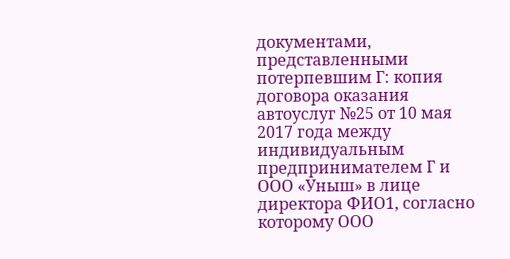документами, представленными потерпевшим Г: копия договора оказания автоуслуг №25 от 10 мая 2017 года между индивидуальным предпринимателем Г и ООО «Уныш» в лице директора ФИО1, согласно которому ООО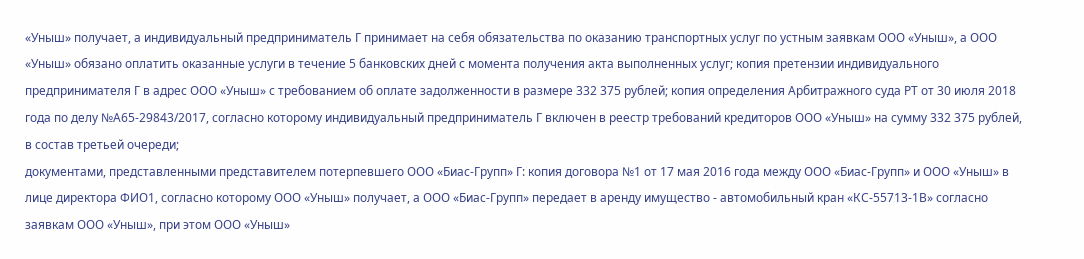«Уныш» получает, а индивидуальный предприниматель Г принимает на себя обязательства по оказанию транспортных услуг по устным заявкам ООО «Уныш», а ООО «Уныш» обязано оплатить оказанные услуги в течение 5 банковских дней с момента получения акта выполненных услуг; копия претензии индивидуального предпринимателя Г в адрес ООО «Уныш» с требованием об оплате задолженности в размере 332 375 рублей; копия определения Арбитражного суда РТ от 30 июля 2018 года по делу №А65-29843/2017, согласно которому индивидуальный предприниматель Г включен в реестр требований кредиторов ООО «Уныш» на сумму 332 375 рублей, в состав третьей очереди;
документами, представленными представителем потерпевшего ООО «Биас-Групп» Г: копия договора №1 от 17 мая 2016 года между ООО «Биас-Групп» и ООО «Уныш» в лице директора ФИО1, согласно которому ООО «Уныш» получает, а ООО «Биас-Групп» передает в аренду имущество - автомобильный кран «КС-55713-1В» согласно заявкам ООО «Уныш», при этом ООО «Уныш»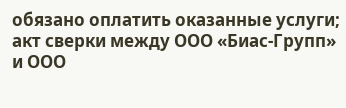обязано оплатить оказанные услуги; акт сверки между ООО «Биас-Групп» и ООО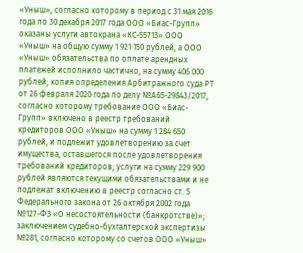«Уныш», согласно которому в период с 31 мая 2016 года по 30 декабря 2017 года ООО «Биас-Групп» оказаны услуги автокрана «КС-55713» ООО «Уныш» на общую сумму 1 921 150 рублей, а ООО «Уныш» обязательства по оплате арендных платежей исполнило частично, на сумму 406 000 рублей; копия определения Арбитражного суда РТ от 26 февраля 2020 года по делу №А65-29843/2017, согласно которому требование ООО «Биас-Групп» включено в реестр требований кредиторов ООО «Уныш» на сумму 1 284 650 рублей, и подлежит удовлетворению за счет имущества, оставшегося после удовлетворения требований кредиторов; услуги на сумму 229 900 рублей являются текущими обязательствами и не подлежат включению в реестр согласно ст. 5 Федерального закона от 26 октября 2002 года №127-ФЗ «О несостоятельности (банкротстве)»;
заключением судебно-бухгалтерской экспертизы №281, согласно которому со счетов ООО «Уныш»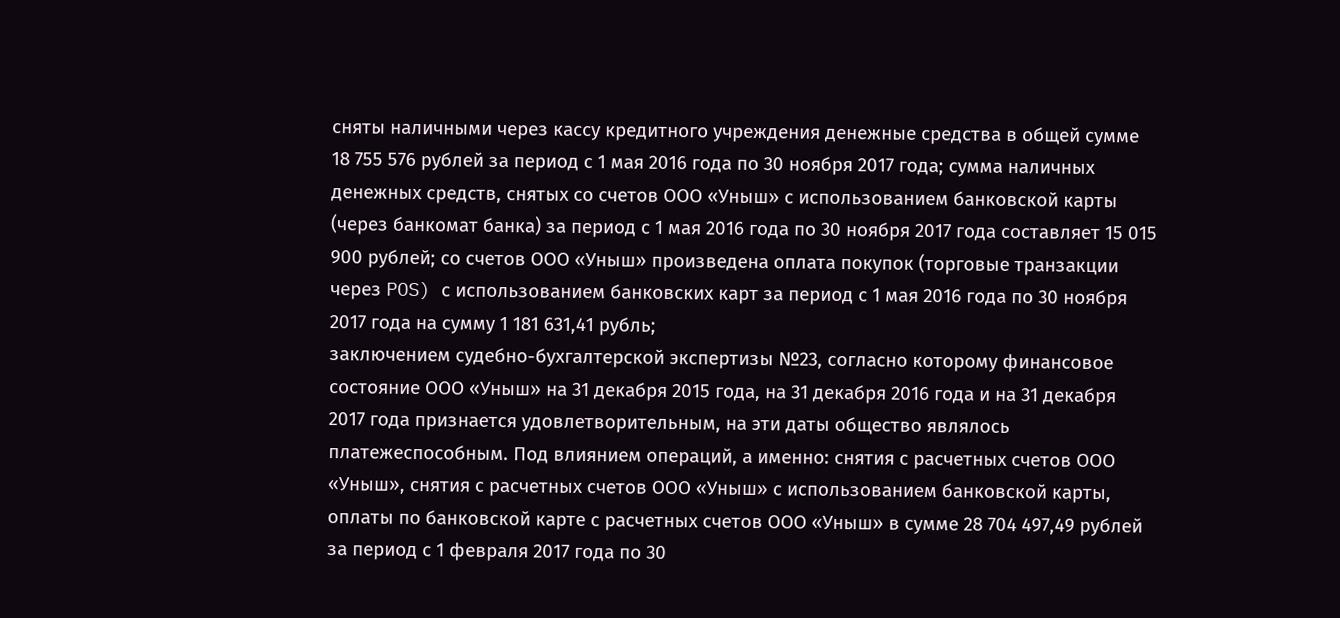сняты наличными через кассу кредитного учреждения денежные средства в общей сумме 18 755 576 рублей за период с 1 мая 2016 года по 30 ноября 2017 года; сумма наличных денежных средств, снятых со счетов ООО «Уныш» с использованием банковской карты (через банкомат банка) за период с 1 мая 2016 года по 30 ноября 2017 года составляет 15 015 900 рублей; со счетов ООО «Уныш» произведена оплата покупок (торговые транзакции через POS) с использованием банковских карт за период с 1 мая 2016 года по 30 ноября 2017 года на сумму 1 181 631,41 рубль;
заключением судебно-бухгалтерской экспертизы №23, согласно которому финансовое состояние ООО «Уныш» на 31 декабря 2015 года, на 31 декабря 2016 года и на 31 декабря 2017 года признается удовлетворительным, на эти даты общество являлось платежеспособным. Под влиянием операций, а именно: снятия с расчетных счетов ООО «Уныш», снятия с расчетных счетов ООО «Уныш» с использованием банковской карты, оплаты по банковской карте с расчетных счетов ООО «Уныш» в сумме 28 704 497,49 рублей за период с 1 февраля 2017 года по 30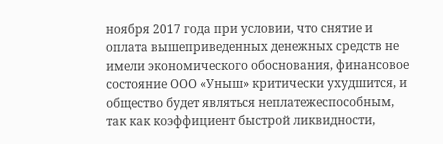ноября 2017 года при условии, что снятие и оплата вышеприведенных денежных средств не имели экономического обоснования, финансовое состояние ООО «Уныш» критически ухудшится, и общество будет являться неплатежеспособным, так как коэффициент быстрой ликвидности,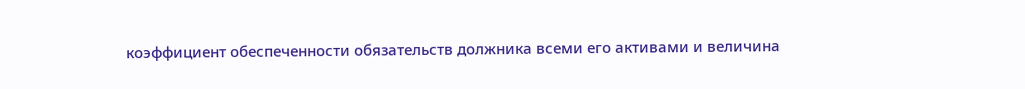коэффициент обеспеченности обязательств должника всеми его активами и величина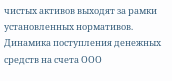чистых активов выходят за рамки установленных нормативов. Динамика поступления денежных средств на счета ООО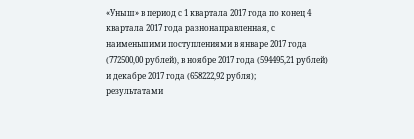«Уныш» в период с 1 квартала 2017 года по конец 4 квартала 2017 года разнонаправленная, с наименьшими поступлениями в январе 2017 года (772500,00 рублей), в ноябре 2017 года (594495,21 рублей) и декабре 2017 года (658222,92 рубля);
результатами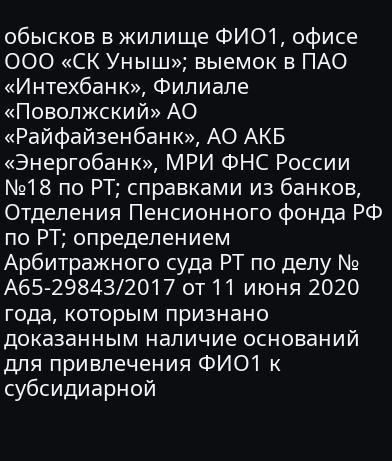обысков в жилище ФИО1, офисе ООО «СК Уныш»; выемок в ПАО «Интехбанк», Филиале «Поволжский» АО «Райфайзенбанк», АО АКБ «Энергобанк», МРИ ФНС России №18 по РТ; справками из банков, Отделения Пенсионного фонда РФ по РТ; определением Арбитражного суда РТ по делу № А65-29843/2017 от 11 июня 2020 года, которым признано доказанным наличие оснований для привлечения ФИО1 к субсидиарной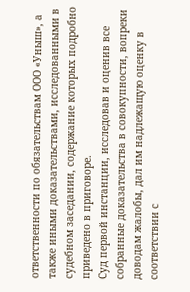ответственности по обязательствам ООО «Уныш», а также иными доказательствами, исследованными в судебном заседании, содержание которых подробно приведено в приговоре.
Суд первой инстанции, исследовав и оценив все собранные доказательства в совокупности, вопреки доводам жалобы, дал им надлежащую оценку в соответствии с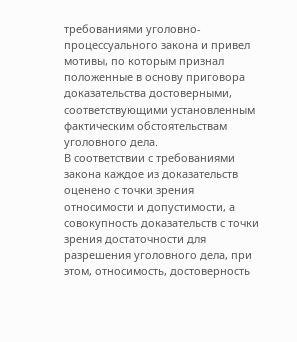требованиями уголовно-процессуального закона и привел мотивы, по которым признал положенные в основу приговора доказательства достоверными, соответствующими установленным фактическим обстоятельствам уголовного дела.
В соответствии с требованиями закона каждое из доказательств оценено с точки зрения относимости и допустимости, а совокупность доказательств с точки зрения достаточности для разрешения уголовного дела, при этом, относимость, достоверность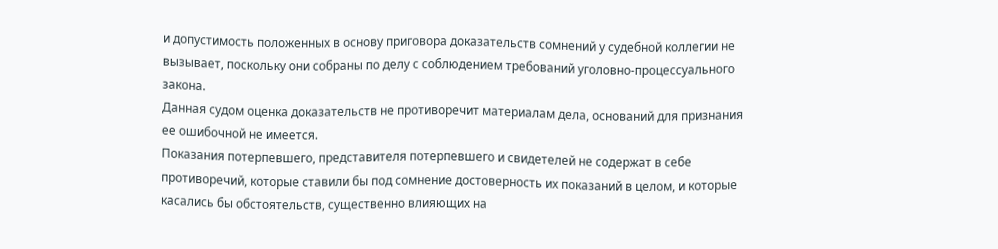и допустимость положенных в основу приговора доказательств сомнений у судебной коллегии не вызывает, поскольку они собраны по делу с соблюдением требований уголовно-процессуального закона.
Данная судом оценка доказательств не противоречит материалам дела, оснований для признания ее ошибочной не имеется.
Показания потерпевшего, представителя потерпевшего и свидетелей не содержат в себе противоречий, которые ставили бы под сомнение достоверность их показаний в целом, и которые касались бы обстоятельств, существенно влияющих на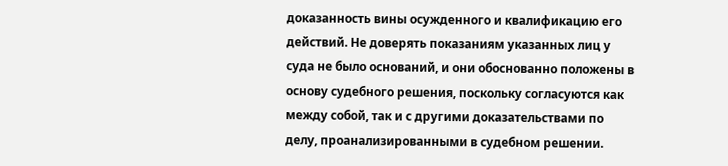доказанность вины осужденного и квалификацию его действий. Не доверять показаниям указанных лиц у суда не было оснований, и они обоснованно положены в основу судебного решения, поскольку согласуются как между собой, так и с другими доказательствами по делу, проанализированными в судебном решении.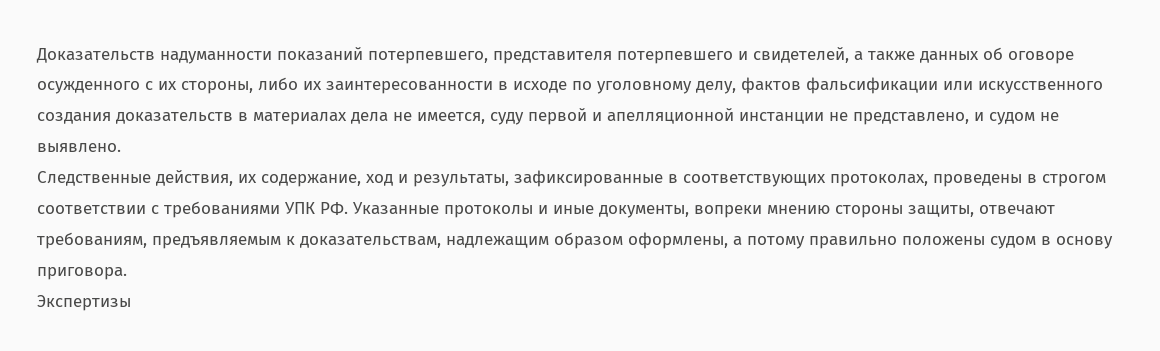Доказательств надуманности показаний потерпевшего, представителя потерпевшего и свидетелей, а также данных об оговоре осужденного с их стороны, либо их заинтересованности в исходе по уголовному делу, фактов фальсификации или искусственного создания доказательств в материалах дела не имеется, суду первой и апелляционной инстанции не представлено, и судом не выявлено.
Следственные действия, их содержание, ход и результаты, зафиксированные в соответствующих протоколах, проведены в строгом соответствии с требованиями УПК РФ. Указанные протоколы и иные документы, вопреки мнению стороны защиты, отвечают требованиям, предъявляемым к доказательствам, надлежащим образом оформлены, а потому правильно положены судом в основу приговора.
Экспертизы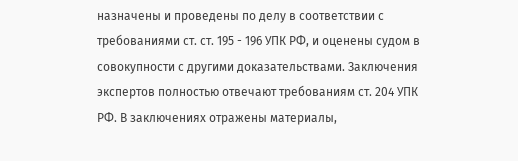назначены и проведены по делу в соответствии с требованиями ст. ст. 195 - 196 УПК РФ, и оценены судом в совокупности с другими доказательствами. Заключения экспертов полностью отвечают требованиям ст. 204 УПК РФ. В заключениях отражены материалы,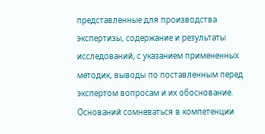представленные для производства экспертизы, содержание и результаты исследований, с указанием примененных методик, выводы по поставленным перед экспертом вопросам и их обоснование. Оснований сомневаться в компетенции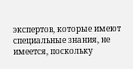экспертов, которые имеют специальные знания, не имеется, поскольку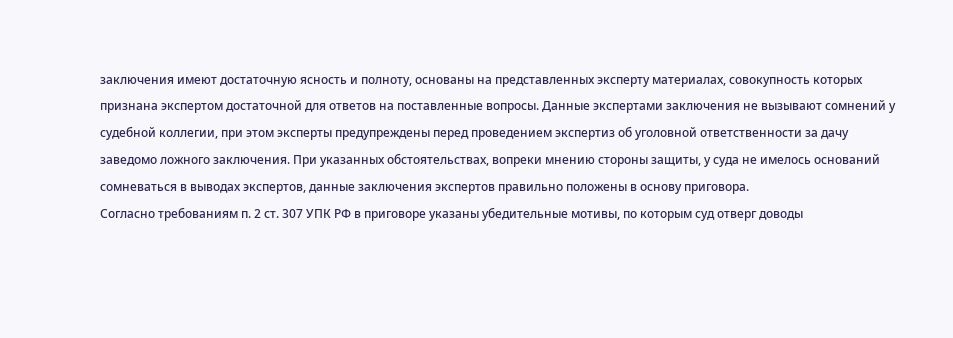заключения имеют достаточную ясность и полноту, основаны на представленных эксперту материалах, совокупность которых признана экспертом достаточной для ответов на поставленные вопросы. Данные экспертами заключения не вызывают сомнений у судебной коллегии, при этом эксперты предупреждены перед проведением экспертиз об уголовной ответственности за дачу заведомо ложного заключения. При указанных обстоятельствах, вопреки мнению стороны защиты, у суда не имелось оснований сомневаться в выводах экспертов, данные заключения экспертов правильно положены в основу приговора.
Согласно требованиям п. 2 ст. 307 УПК РФ в приговоре указаны убедительные мотивы, по которым суд отверг доводы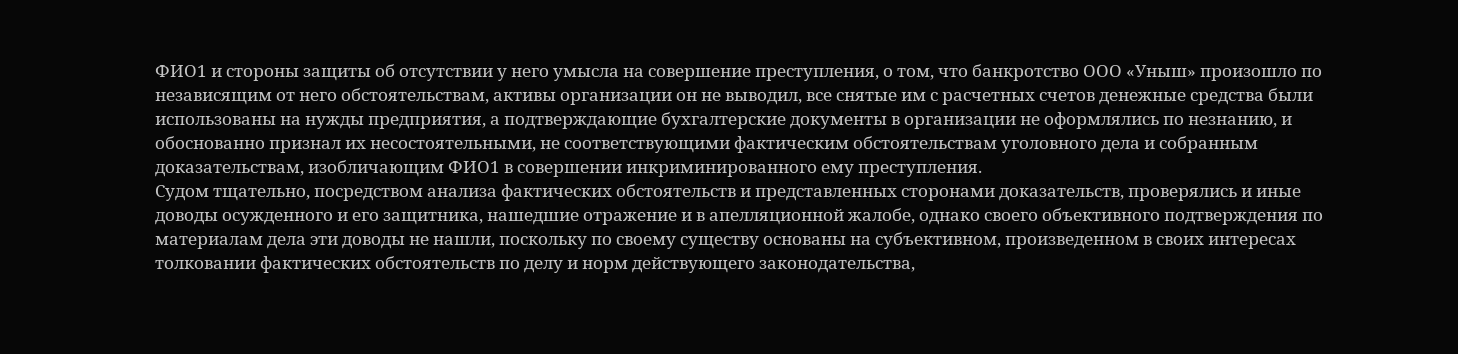ФИО1 и стороны защиты об отсутствии у него умысла на совершение преступления, о том, что банкротство ООО «Уныш» произошло по независящим от него обстоятельствам, активы организации он не выводил, все снятые им с расчетных счетов денежные средства были использованы на нужды предприятия, а подтверждающие бухгалтерские документы в организации не оформлялись по незнанию, и обоснованно признал их несостоятельными, не соответствующими фактическим обстоятельствам уголовного дела и собранным доказательствам, изобличающим ФИО1 в совершении инкриминированного ему преступления.
Судом тщательно, посредством анализа фактических обстоятельств и представленных сторонами доказательств, проверялись и иные доводы осужденного и его защитника, нашедшие отражение и в апелляционной жалобе, однако своего объективного подтверждения по материалам дела эти доводы не нашли, поскольку по своему существу основаны на субъективном, произведенном в своих интересах толковании фактических обстоятельств по делу и норм действующего законодательства,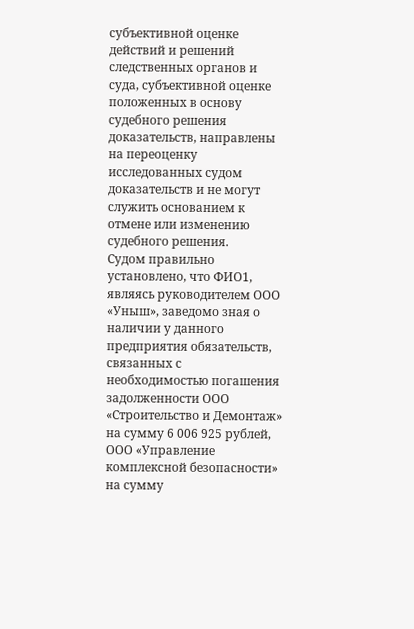субъективной оценке действий и решений следственных органов и суда, субъективной оценке положенных в основу судебного решения доказательств, направлены на переоценку исследованных судом доказательств и не могут служить основанием к отмене или изменению судебного решения.
Судом правильно установлено, что ФИО1, являясь руководителем ООО «Уныш», заведомо зная о наличии у данного предприятия обязательств, связанных с необходимостью погашения задолженности ООО «Строительство и Демонтаж» на сумму 6 006 925 рублей, ООО «Управление комплексной безопасности» на сумму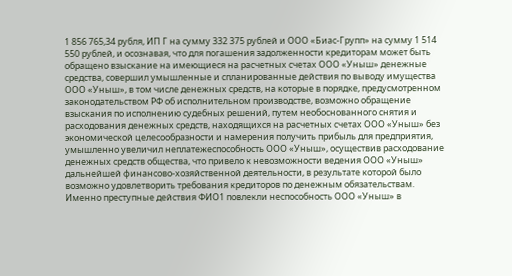1 856 765,34 рубля, ИП Г на сумму 332 375 рублей и ООО «Биас-Групп» на сумму 1 514 550 рублей, и осознавая, что для погашения задолженности кредиторам может быть обращено взыскание на имеющиеся на расчетных счетах ООО «Уныш» денежные средства, совершил умышленные и спланированные действия по выводу имущества ООО «Уныш», в том числе денежных средств, на которые в порядке, предусмотренном законодательством РФ об исполнительном производстве, возможно обращение взыскания по исполнению судебных решений, путем необоснованного снятия и расходования денежных средств, находящихся на расчетных счетах ООО «Уныш» без экономической целесообразности и намерения получить прибыль для предприятия, умышленно увеличил неплатежеспособность ООО «Уныш», осуществив расходование денежных средств общества, что привело к невозможности ведения ООО «Уныш» дальнейшей финансово-хозяйственной деятельности, в результате которой было возможно удовлетворить требования кредиторов по денежным обязательствам. Именно преступные действия ФИО1 повлекли неспособность ООО «Уныш» в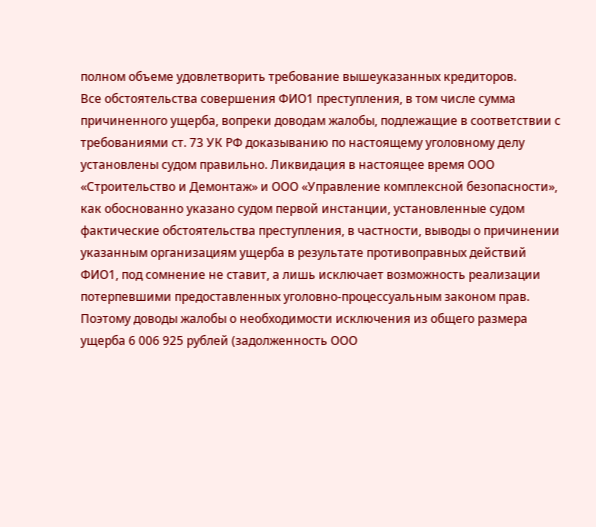полном объеме удовлетворить требование вышеуказанных кредиторов.
Все обстоятельства совершения ФИО1 преступления, в том числе сумма причиненного ущерба, вопреки доводам жалобы, подлежащие в соответствии с требованиями ст. 73 УК РФ доказыванию по настоящему уголовному делу установлены судом правильно. Ликвидация в настоящее время ООО «Строительство и Демонтаж» и ООО «Управление комплексной безопасности», как обоснованно указано судом первой инстанции, установленные судом фактические обстоятельства преступления, в частности, выводы о причинении указанным организациям ущерба в результате противоправных действий ФИО1, под сомнение не ставит, а лишь исключает возможность реализации потерпевшими предоставленных уголовно-процессуальным законом прав. Поэтому доводы жалобы о необходимости исключения из общего размера ущерба 6 006 925 рублей (задолженность ООО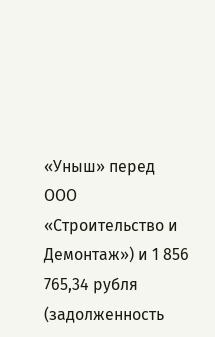«Уныш» перед ООО «Строительство и Демонтаж») и 1 856 765,34 рубля (задолженность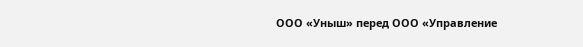ООО «Уныш» перед ООО «Управление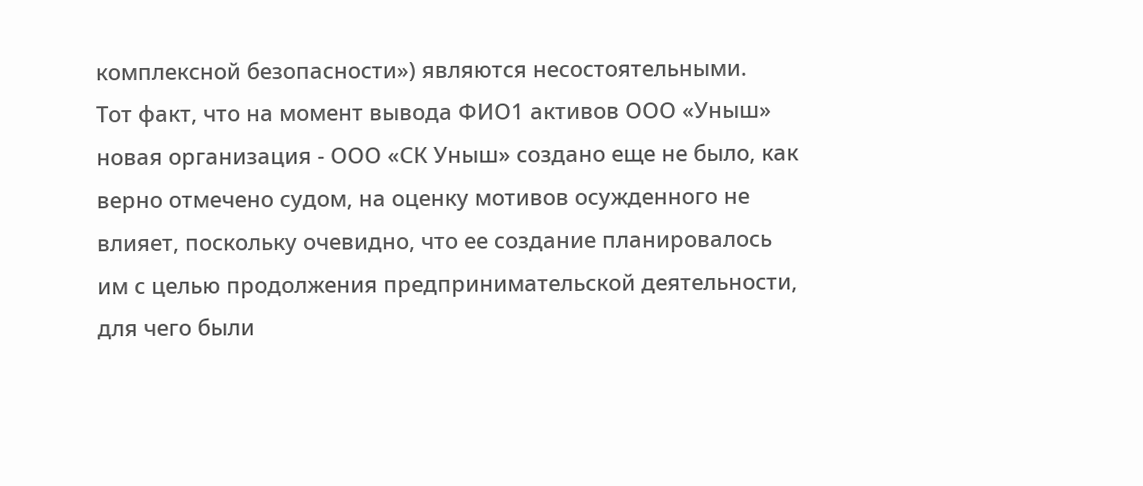комплексной безопасности») являются несостоятельными.
Тот факт, что на момент вывода ФИО1 активов ООО «Уныш» новая организация - ООО «СК Уныш» создано еще не было, как верно отмечено судом, на оценку мотивов осужденного не влияет, поскольку очевидно, что ее создание планировалось им с целью продолжения предпринимательской деятельности, для чего были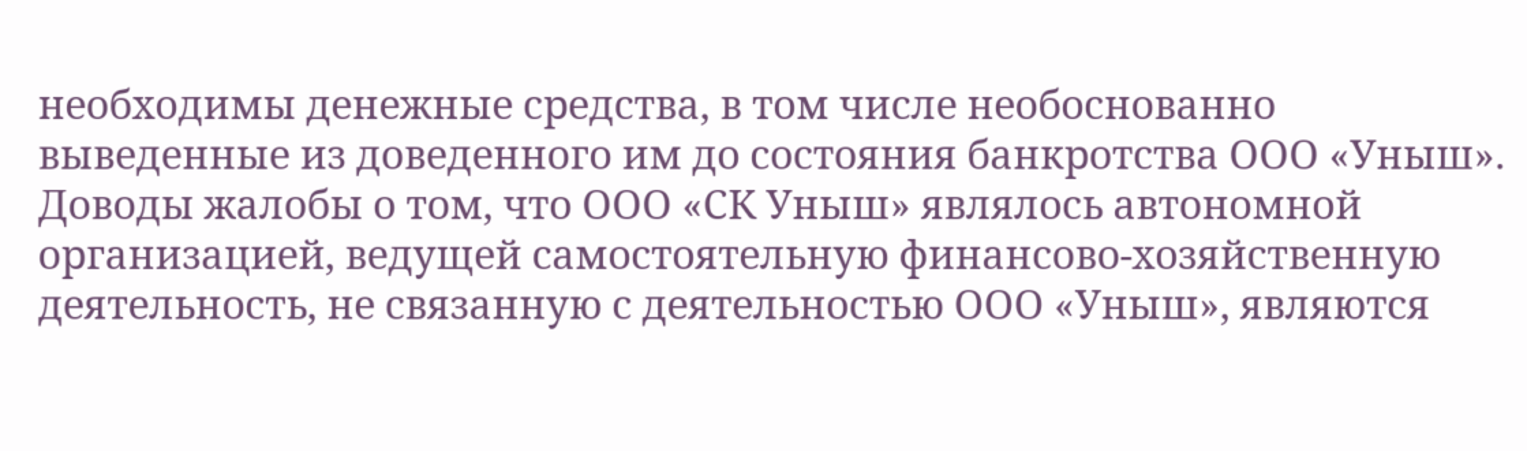необходимы денежные средства, в том числе необоснованно выведенные из доведенного им до состояния банкротства ООО «Уныш». Доводы жалобы о том, что ООО «СК Уныш» являлось автономной организацией, ведущей самостоятельную финансово-хозяйственную деятельность, не связанную с деятельностью ООО «Уныш», являются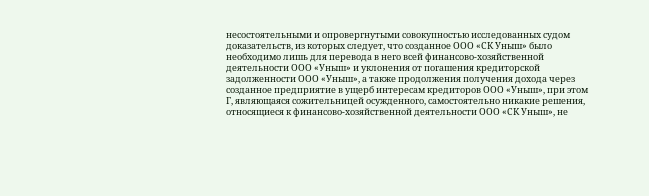несостоятельными и опровергнутыми совокупностью исследованных судом доказательств, из которых следует, что созданное ООО «СК Уныш» было необходимо лишь для перевода в него всей финансово-хозяйственной деятельности ООО «Уныш» и уклонения от погашения кредиторской задолженности ООО «Уныш», а также продолжения получения дохода через созданное предприятие в ущерб интересам кредиторов ООО «Уныш», при этом Г, являющаяся сожительницей осужденного, самостоятельно никакие решения, относящиеся к финансово-хозяйственной деятельности ООО «СК Уныш», не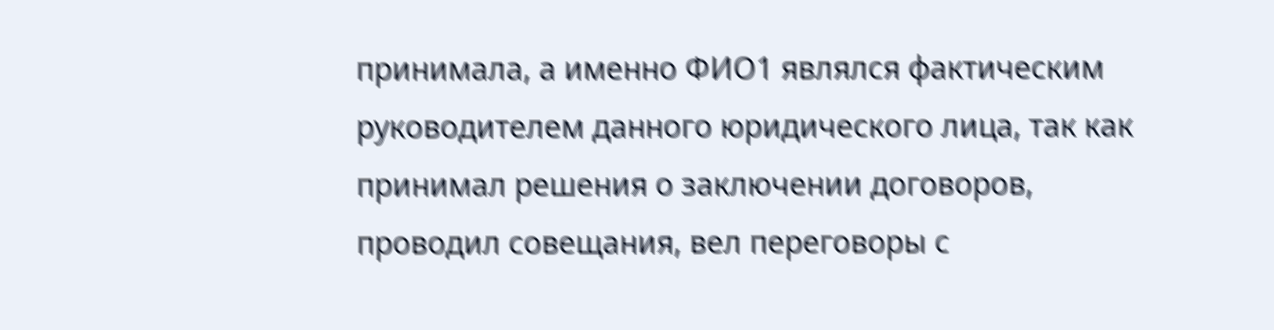принимала, а именно ФИО1 являлся фактическим руководителем данного юридического лица, так как принимал решения о заключении договоров, проводил совещания, вел переговоры с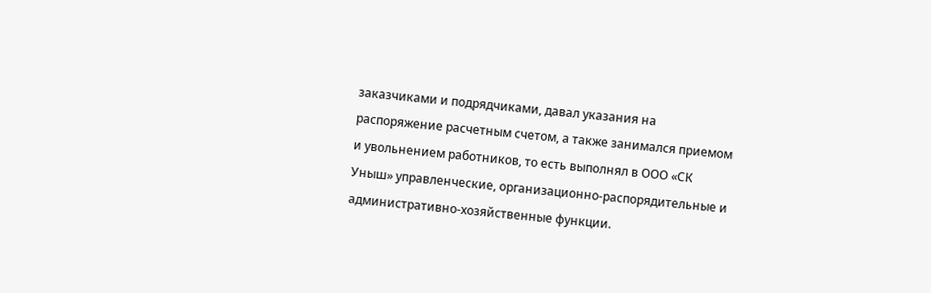заказчиками и подрядчиками, давал указания на распоряжение расчетным счетом, а также занимался приемом и увольнением работников, то есть выполнял в ООО «СК Уныш» управленческие, организационно-распорядительные и административно-хозяйственные функции.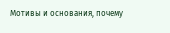Мотивы и основания, почему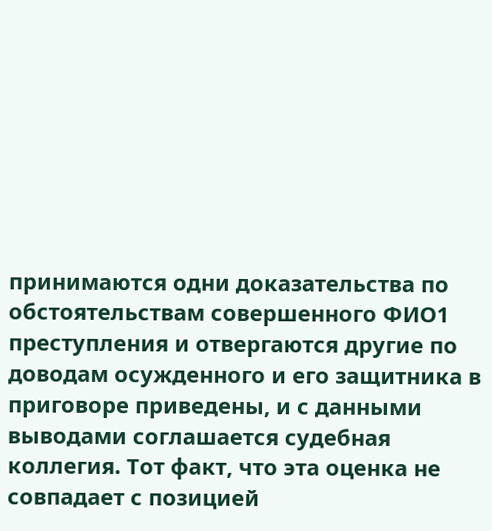принимаются одни доказательства по обстоятельствам совершенного ФИО1 преступления и отвергаются другие по доводам осужденного и его защитника в приговоре приведены, и с данными выводами соглашается судебная коллегия. Тот факт, что эта оценка не совпадает с позицией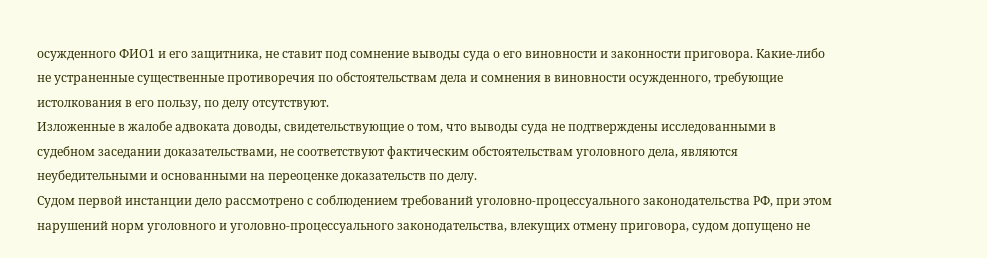осужденного ФИО1 и его защитника, не ставит под сомнение выводы суда о его виновности и законности приговора. Какие-либо не устраненные существенные противоречия по обстоятельствам дела и сомнения в виновности осужденного, требующие истолкования в его пользу, по делу отсутствуют.
Изложенные в жалобе адвоката доводы, свидетельствующие о том, что выводы суда не подтверждены исследованными в судебном заседании доказательствами, не соответствуют фактическим обстоятельствам уголовного дела, являются неубедительными и основанными на переоценке доказательств по делу.
Судом первой инстанции дело рассмотрено с соблюдением требований уголовно-процессуального законодательства РФ, при этом нарушений норм уголовного и уголовно-процессуального законодательства, влекущих отмену приговора, судом допущено не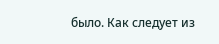было. Как следует из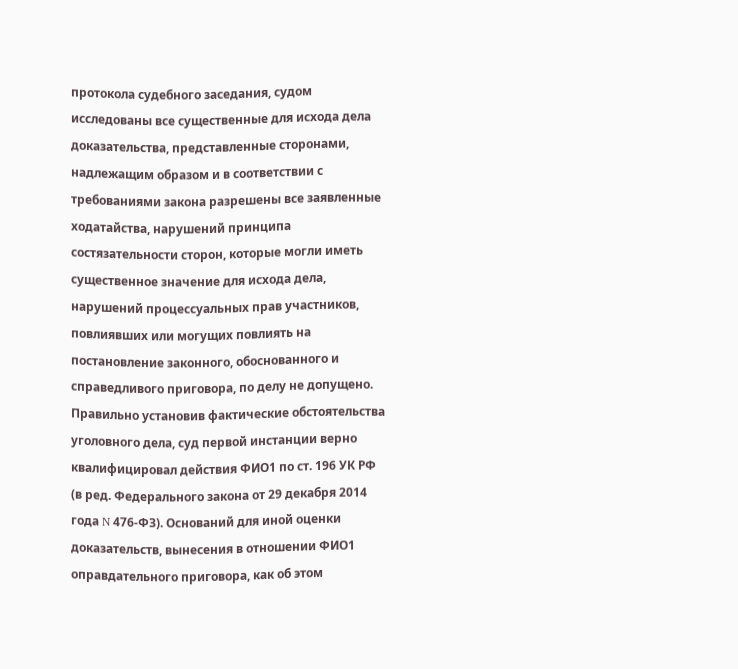протокола судебного заседания, судом исследованы все существенные для исхода дела доказательства, представленные сторонами, надлежащим образом и в соответствии с требованиями закона разрешены все заявленные ходатайства, нарушений принципа состязательности сторон, которые могли иметь существенное значение для исхода дела, нарушений процессуальных прав участников, повлиявших или могущих повлиять на постановление законного, обоснованного и справедливого приговора, по делу не допущено.
Правильно установив фактические обстоятельства уголовного дела, суд первой инстанции верно квалифицировал действия ФИО1 по ст. 196 УК РФ (в ред. Федерального закона от 29 декабря 2014 года N 476-ФЗ). Оснований для иной оценки доказательств, вынесения в отношении ФИО1 оправдательного приговора, как об этом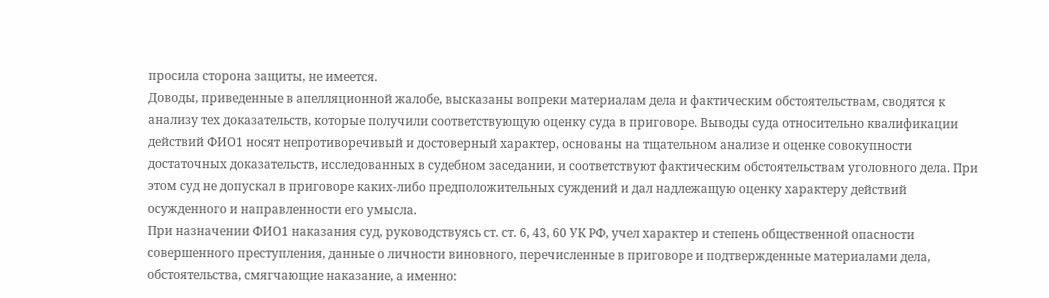просила сторона защиты, не имеется.
Доводы, приведенные в апелляционной жалобе, высказаны вопреки материалам дела и фактическим обстоятельствам, сводятся к анализу тех доказательств, которые получили соответствующую оценку суда в приговоре. Выводы суда относительно квалификации действий ФИО1 носят непротиворечивый и достоверный характер, основаны на тщательном анализе и оценке совокупности достаточных доказательств, исследованных в судебном заседании, и соответствуют фактическим обстоятельствам уголовного дела. При этом суд не допускал в приговоре каких-либо предположительных суждений и дал надлежащую оценку характеру действий осужденного и направленности его умысла.
При назначении ФИО1 наказания суд, руководствуясь ст. ст. 6, 43, 60 УК РФ, учел характер и степень общественной опасности совершенного преступления, данные о личности виновного, перечисленные в приговоре и подтвержденные материалами дела, обстоятельства, смягчающие наказание, а именно: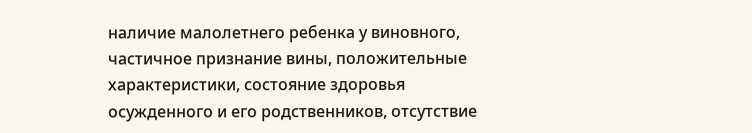наличие малолетнего ребенка у виновного, частичное признание вины, положительные характеристики, состояние здоровья осужденного и его родственников, отсутствие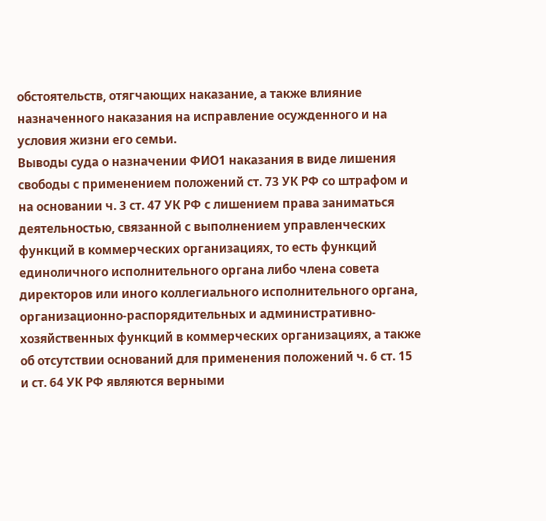обстоятельств, отягчающих наказание, а также влияние назначенного наказания на исправление осужденного и на условия жизни его семьи.
Выводы суда о назначении ФИО1 наказания в виде лишения свободы с применением положений ст. 73 УК РФ со штрафом и на основании ч. 3 ст. 47 УК РФ с лишением права заниматься деятельностью, связанной с выполнением управленческих функций в коммерческих организациях, то есть функций единоличного исполнительного органа либо члена совета директоров или иного коллегиального исполнительного органа, организационно-распорядительных и административно-хозяйственных функций в коммерческих организациях, а также об отсутствии оснований для применения положений ч. 6 ст. 15 и ст. 64 УК РФ являются верными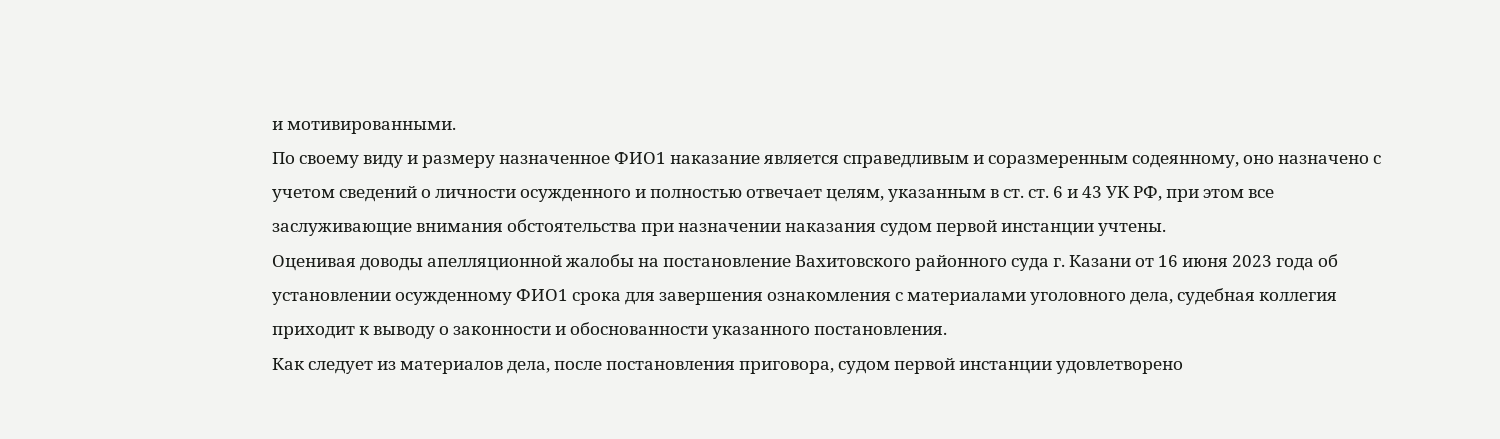и мотивированными.
По своему виду и размеру назначенное ФИО1 наказание является справедливым и соразмеренным содеянному, оно назначено с учетом сведений о личности осужденного и полностью отвечает целям, указанным в ст. ст. 6 и 43 УК РФ, при этом все заслуживающие внимания обстоятельства при назначении наказания судом первой инстанции учтены.
Оценивая доводы апелляционной жалобы на постановление Вахитовского районного суда г. Казани от 16 июня 2023 года об установлении осужденному ФИО1 срока для завершения ознакомления с материалами уголовного дела, судебная коллегия приходит к выводу о законности и обоснованности указанного постановления.
Как следует из материалов дела, после постановления приговора, судом первой инстанции удовлетворено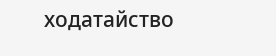ходатайство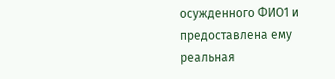осужденного ФИО1 и предоставлена ему реальная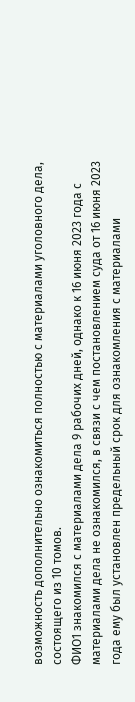возможность дополнительно ознакомиться полностью с материалами уголовного дела, состоящего из 10 томов.
ФИО1 знакомился с материалами дела 9 рабочих дней, однако к 16 июня 2023 года с материалами дела не ознакомился, в связи с чем постановлением суда от 16 июня 2023 года ему был установлен предельный срок для ознакомления с материалами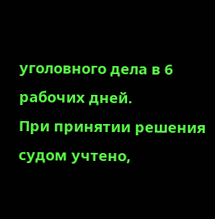уголовного дела в 6 рабочих дней.
При принятии решения судом учтено,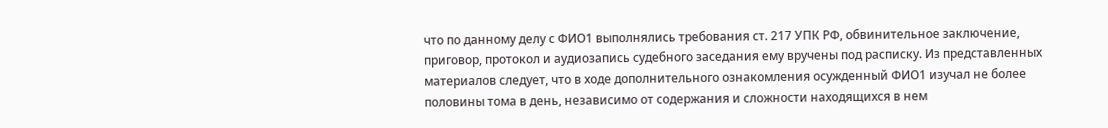что по данному делу с ФИО1 выполнялись требования ст. 217 УПК РФ, обвинительное заключение, приговор, протокол и аудиозапись судебного заседания ему вручены под расписку. Из представленных материалов следует, что в ходе дополнительного ознакомления осужденный ФИО1 изучал не более половины тома в день, независимо от содержания и сложности находящихся в нем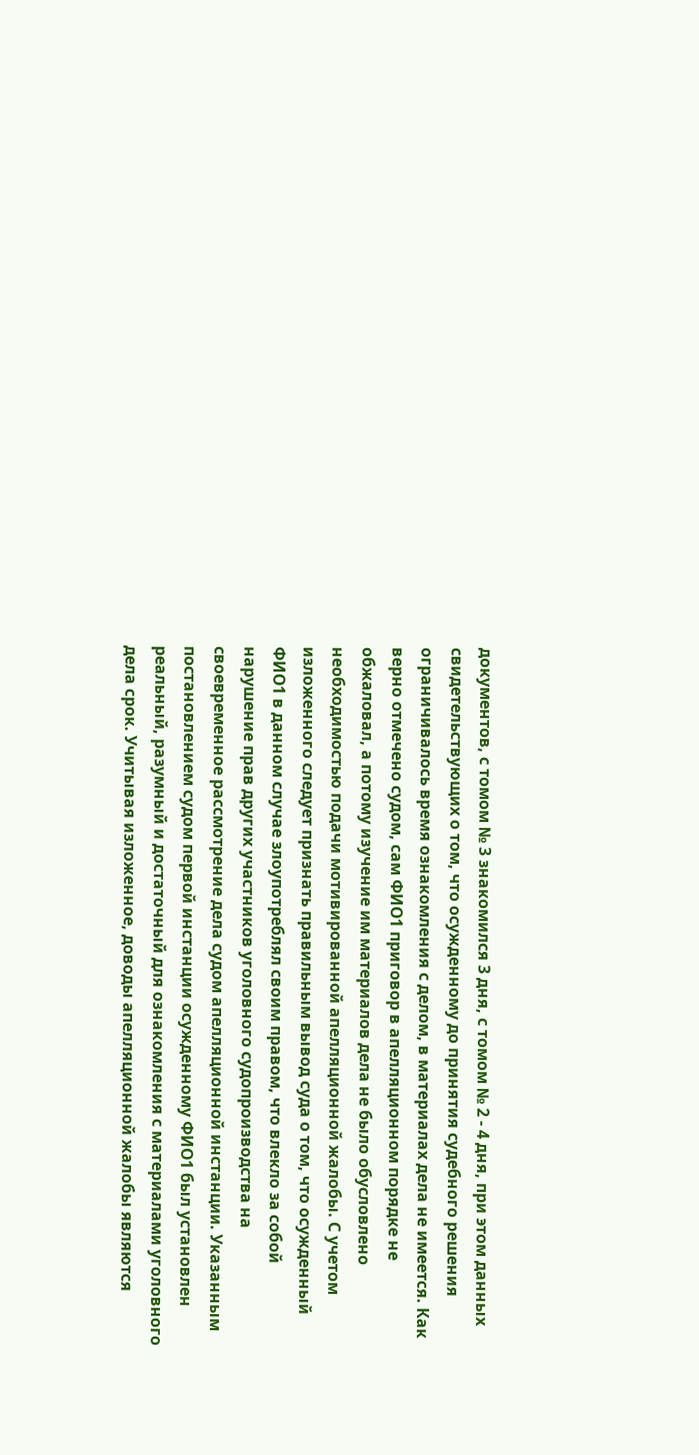документов, с томом № 3 знакомился 3 дня, с томом № 2 - 4 дня, при этом данных свидетельствующих о том, что осужденному до принятия судебного решения ограничивалось время ознакомления с делом, в материалах дела не имеется. Как верно отмечено судом, сам ФИО1 приговор в апелляционном порядке не обжаловал, а потому изучение им материалов дела не было обусловлено необходимостью подачи мотивированной апелляционной жалобы. С учетом изложенного следует признать правильным вывод суда о том, что осужденный ФИО1 в данном случае злоупотреблял своим правом, что влекло за собой нарушение прав других участников уголовного судопроизводства на своевременное рассмотрение дела судом апелляционной инстанции. Указанным постановлением судом первой инстанции осужденному ФИО1 был установлен реальный, разумный и достаточный для ознакомления с материалами уголовного дела срок. Учитывая изложенное, доводы апелляционной жалобы являются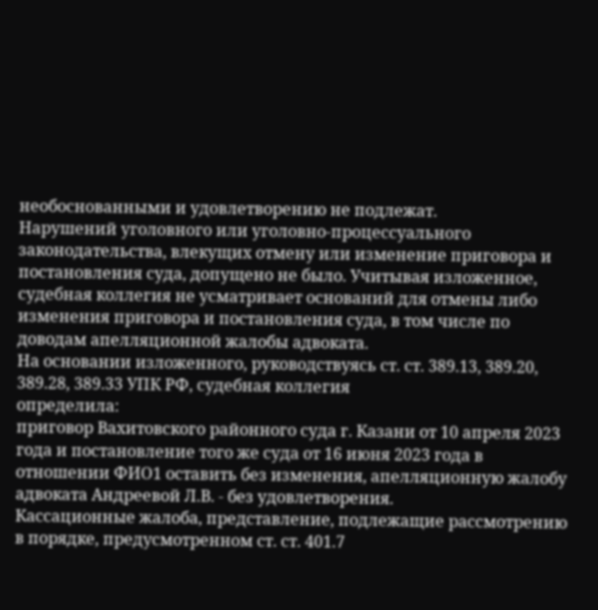необоснованными и удовлетворению не подлежат.
Нарушений уголовного или уголовно-процессуального законодательства, влекущих отмену или изменение приговора и постановления суда, допущено не было. Учитывая изложенное, судебная коллегия не усматривает оснований для отмены либо изменения приговора и постановления суда, в том числе по доводам апелляционной жалобы адвоката.
На основании изложенного, руководствуясь ст. ст. 389.13, 389.20, 389.28, 389.33 УПК РФ, судебная коллегия
определила:
приговор Вахитовского районного суда г. Казани от 10 апреля 2023 года и постановление того же суда от 16 июня 2023 года в отношении ФИО1 оставить без изменения, апелляционную жалобу адвоката Андреевой Л.В. - без удовлетворения.
Кассационные жалоба, представление, подлежащие рассмотрению в порядке, предусмотренном ст. ст. 401.7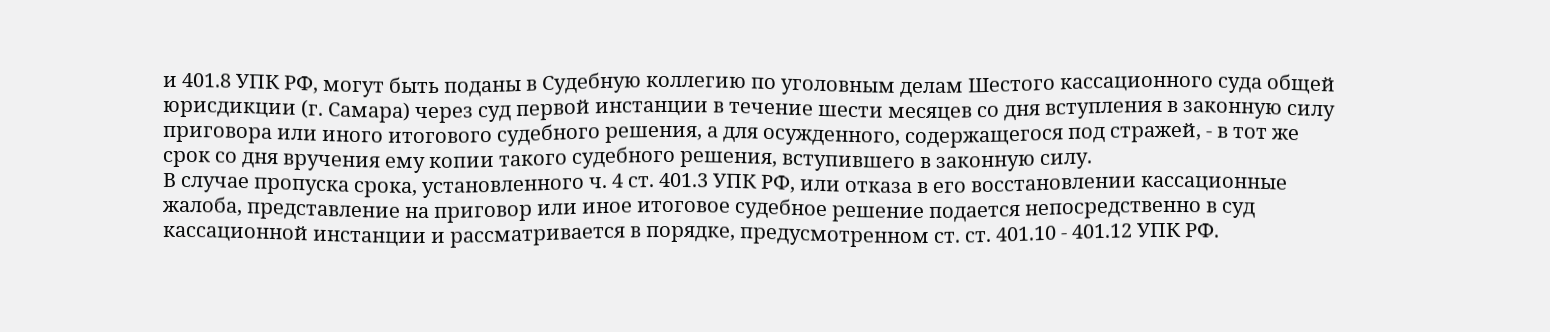и 401.8 УПК РФ, могут быть поданы в Судебную коллегию по уголовным делам Шестого кассационного суда общей юрисдикции (г. Самара) через суд первой инстанции в течение шести месяцев со дня вступления в законную силу приговора или иного итогового судебного решения, а для осужденного, содержащегося под стражей, - в тот же срок со дня вручения ему копии такого судебного решения, вступившего в законную силу.
В случае пропуска срока, установленного ч. 4 ст. 401.3 УПК РФ, или отказа в его восстановлении кассационные жалоба, представление на приговор или иное итоговое судебное решение подается непосредственно в суд кассационной инстанции и рассматривается в порядке, предусмотренном ст. ст. 401.10 - 401.12 УПК РФ.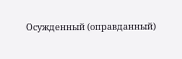Осужденный (оправданный)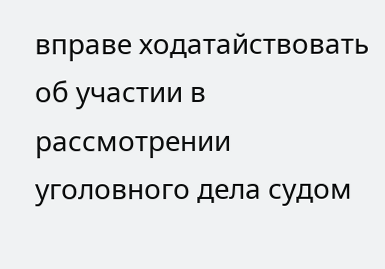вправе ходатайствовать об участии в рассмотрении уголовного дела судом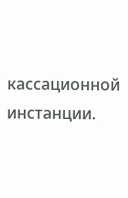кассационной инстанции.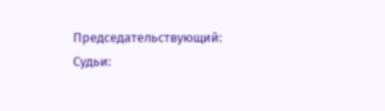Председательствующий:
Судьи: